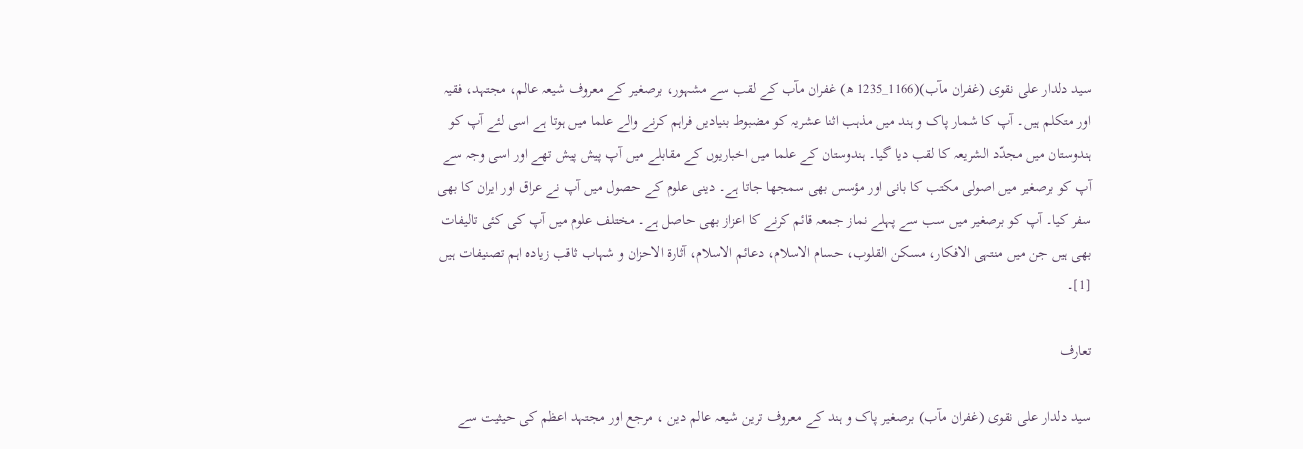سید دلدار علی نقوی (غفران مآب)(1166_1235 ھ) غفران مآب کے لقب سے مشہور، برصغیر کے معروف شیعہ عالم، مجتہد، فقیہ اور متکلم ہیں۔ آپ کا شمار پاک و ہند میں مذہب اثنا عشریہ کو مضبوط بنیادیں فراہم کرنے والے علما میں ہوتا ہے اسی لئے آپ کو ہندوستان میں مجدّد الشریعہ کا لقب دیا گیا۔ ہندوستان کے علما میں اخباریوں کے مقابلے میں آپ پیش پیش تھے اور اسی وجہ سے آپ کو برصغیر میں اصولی مکتب کا بانی اور مؤسس بھی سمجھا جاتا ہے۔ دینی علوم کے حصول میں آپ نے عراق اور ایران کا بھی سفر کیا۔ آپ کو برصغیر میں سب سے پہلے نماز جمعہ قائم کرنے کا اعزاز بھی حاصل ہے۔ مختلف علوم میں آپ کی کئی تالیفات بھی ہیں جن میں منتہی الافکار، مسکن القلوب، حسام الاسلام، دعائم الاسلام، آثارۃ الاحزان و شہاب ثاقب زیادہ اہم تصنیفات ہیں [1]۔

تعارف

سید دلدار علی نقوی (غفران مآب) برصغیر پاک و ہند کے معروف ترین شیعہ عالم دین ، مرجع اور مجتہد اعظم کی حیثیت سے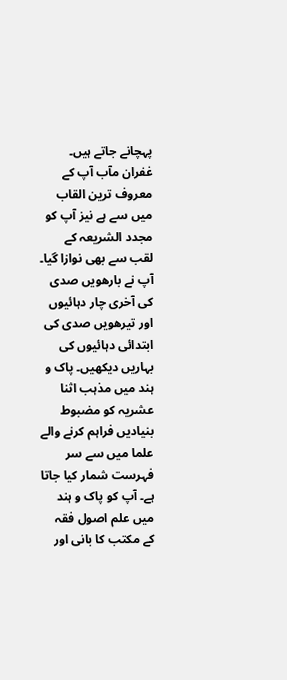پہچانے جاتے ہیں۔ غفران مآب آپ کے معروف ترین القاب میں سے ہے نیز آپ کو مجدد الشریعہ کے لقب سے بھی نوازا گیا۔ آپ نے بارھویں صدی کی آخری چار دہائیوں اور تیرھویں صدی کی ابتدائی دہائیوں کی بہاریں دیکھیں۔ پاک و ہند میں مذہب اثنا عشریہ کو مضبوط بنیادیں فراہم کرنے والے علما میں سے سر فہرست شمار کیا جاتا ہے۔ آپ کو پاک و ہند میں علم اصول فقہ کے مکتب کا بانی اور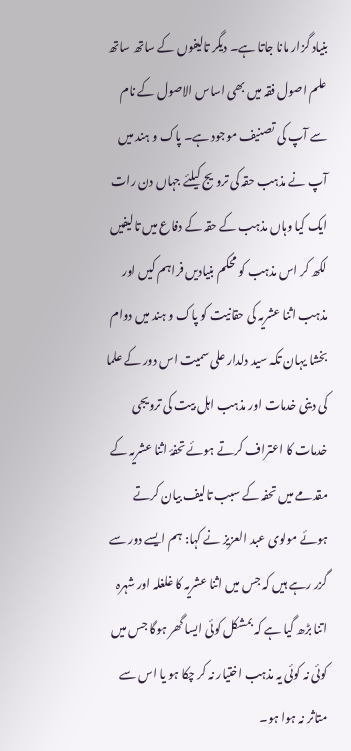بنیاد گزار مانا جاتا ہے۔ دیگر تالیفوں کے ساتھ ساتھ علم اصول فقہ میں بھی اساس الاصول کے نام سے آپ کی تصنیف موجود ہے۔ پاک و ہند میں آپ نے مذہب حقہ کی ترویج کیلئے جہاں دن رات ایک کیا وہاں مذہب کے حقہ کے دفاع میں تالیفیں لکھ کر اس مذہب کو محکم بنیادیں فراہم کیں اور مذہب اثنا عشریہ کی حقانیت کو پاک و ہند میں دوام بخشا یہان تکہ سید دلدار علی سمیت اس دور کے علما کی دینی خدمات اور مذہب اہل بیت کی ترویجی خدمات کا اعتراف کرتے ہوئے تحفۂ اثنا عشریہ کے مقدمے میں تحفہ کے سبب تالیف بیان کرتے ہوئے مولوی عبد العزیز نے کہا: ہم ایسے دور سے گزر رہے ہیں کہ جس میں اثنا عشریہ کا غلغلہ اور شہرہ اتنا بڑھ گیا ہے کہ بمشکل کوئی ایسا گھر ہوگا جس میں کوئی نہ کوئی یہ مذہب اختیار نہ کر چکا ہو یا اس سے متاثر نہ ہوا ہو۔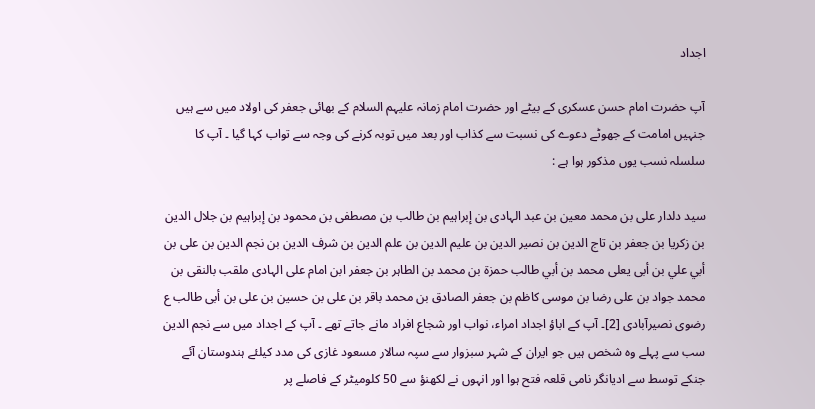اجداد

آپ حضرت امام حسن عسکری کے بیٹے اور حضرت امام زمانہ علیہم السلام کے بھائی جعفر کی اولاد میں سے ہیں جنہیں امامت کے جھوٹے دعوے کی نسبت سے کذاب اور بعد میں توبہ کرنے کی وجہ سے تواب کہا گیا ۔ آپ کا سلسلہ نسب یوں مذکور ہوا ہے :

سيد دلدار علی بن محمد معين بن عبد الہادی بن إبراہيم بن طالب بن مصطفی بن محمود بن إبراہيم بن جلال الدين بن زكريا بن جعفر بن تاج الدين بن نصير الدين بن عليم الدين بن علم الدين بن شرف الدين بن نجم الدين بن علی بن أبي علي بن أبی يعلی محمد بن أبي طالب حمزة بن محمد بن الطاہر بن جعفر ابن امام علی الہادی ملقب بالنقی بن محمد جواد بن علی رضا بن موسی كاظم بن جعفر الصادق بن محمد باقر بن علی بن حسين بن علی بن أبی طالب ع رضوی نصيرآبادی [2]۔ آپ کے اباؤ اجداد امراء، نواب اور شجاع افراد مانے جاتے تھے ۔ آپ کے اجداد میں سے نجم الدین سب سے پہلے وہ شخص ہیں جو ایران کے شہر سبزوار سے سپہ سالار مسعود غازی کی مدد کیلئے ہندوستان آئے جنکے توسط سے ادیانگر نامی قلعہ فتح ہوا اور انہوں نے لکھنؤ سے 50 کلومیٹر کے فاصلے پر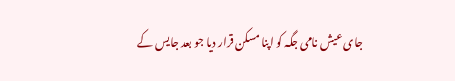جای عیش نامی جگہ کو اپنا مسکن قرار دیا جو بعد جایس کے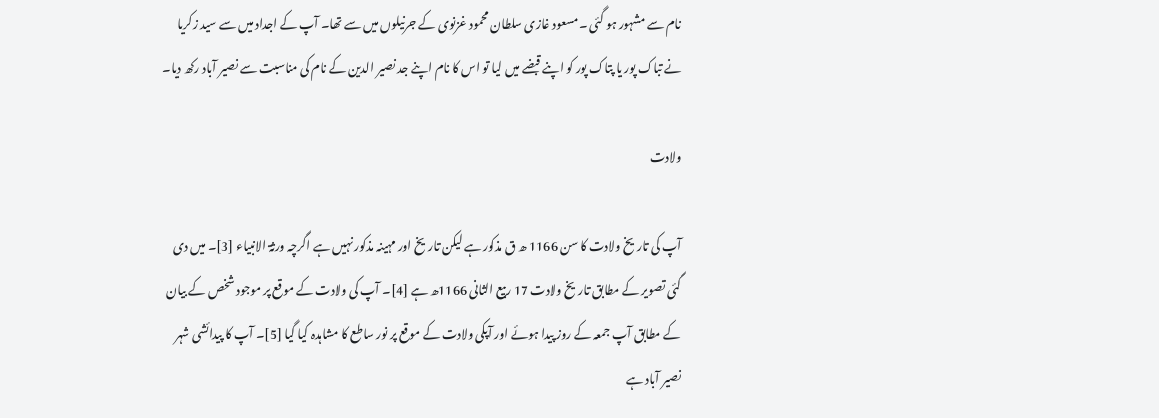نام سے مشہور ہو گئی ۔مسعود غازی سلطان محمود غزنوی کے جرنیلوں میں سے تھا۔ آپ کے اجداد میں سے سید زکریا نے تباک پور یا پتاک پور کو اپنے قبضے میں لیا تو اس کا نام اپنے جد نصیر الدین کے نام کی مناسبت سے نصیر آباد رکھ دیا۔

ولادت

آپ کی تاریخ ولادت کا سن 1166 ھ ق مذکور ہے لیکن تاریخ اور مہینہ مذکور نہیں ہے اگرچہ ورثۃ الانبیاء [3]۔ میں دی گئی تصویر کے مطابق تاریخ ولادت 17 ربیع الثانی 1166ھ ہے [4]۔ آپ کی ولادت کے موقع پر موجود شخص کے بیان کے مطابق آپ جمعہ کے روز پیدا ہوئے اور آپکی ولادت کے موقع پر نور ساطع کا مشاہدہ کیا گیا [5]۔ آپ کا پیدائشی شہر نصیر آباد ہے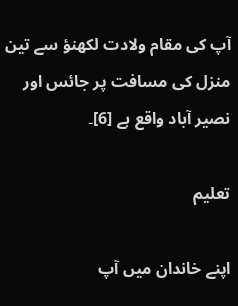آپ کی مقام ولادت لکھنؤ سے تین منزل کی مسافت پر جائس اور نصیر آباد واقع ہے [6]۔

تعلیم

اپنے خاندان میں آپ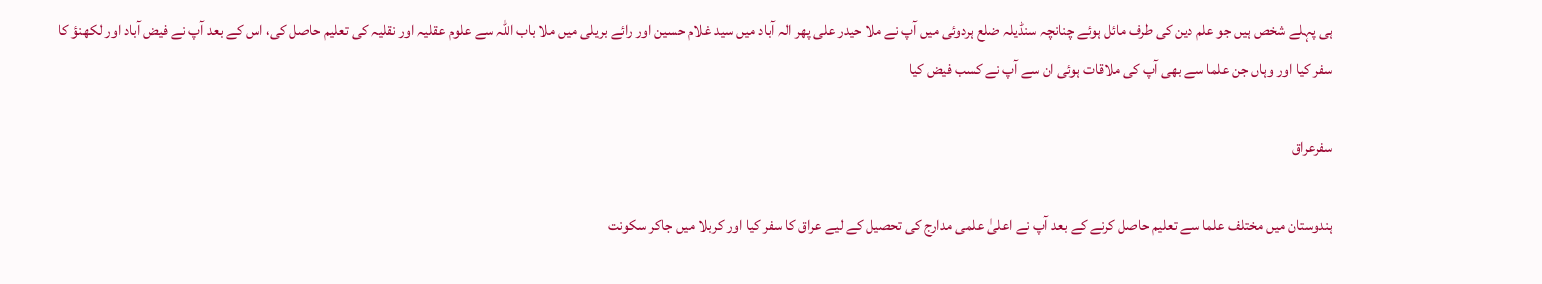ہی پہلے شخص ہیں جو علم دین کی طرف مائل ہوئے چنانچہ سنڈیلہ ضلع ہردوئی میں آپ نے ملا حیدر علی پھر الہ آباد میں سید غلام حسین اور رائے بریلی میں ملا باب اللہ سے علوم عقلیہ اور نقلیہ کی تعلیم حاصل کی، اس کے بعد آپ نے فیض آباد اور لکھنؤ کا سفر کیا اور وہاں جن علما سے بھی آپ کی ملاقات ہوئی ان سے آپ نے کسب فیض کیا

سفرعراق

ہندوستان میں مختلف علما سے تعلیم حاصل کرنے کے بعد آپ نے اعلیٰ علمی مدارج کی تحصیل کے لیے عراق کا سفر کیا اور کربلا میں جاکر سکونت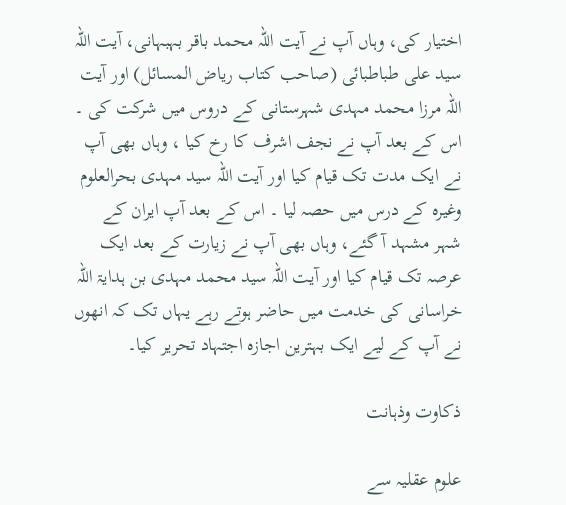اختیار کی، وہاں آپ نے آیت اللہ محمد باقر بہبہانی، آیت اللہ سید علی طباطبائی (صاحب کتاب ریاض المسائل) اور آیت اللہ مرزا محمد مہدی شہرستانی کے دروس میں شرکت کی ۔ اس کے بعد آپ نے نجف اشرف کا رخ کیا ، وہاں بھی آپ نے ایک مدت تک قیام کیا اور آیت اللہ سید مہدی بحرالعلوم وغیرہ کے درس میں حصہ لیا ۔ اس کے بعد آپ ایران کے شہر مشہد آ گئے، وہاں بھی آپ نے زیارت کے بعد ایک عرصہ تک قیام کیا اور آیت اللہ سید محمد مہدی بن ہدایۃ اللہ خراسانی کی خدمت میں حاضر ہوتے رہے یہاں تک کہ انھوں نے آپ کے لیے ایک بہترین اجازہ اجتہاد تحریر کیا۔

ذکاوت وذہانت

علوم عقلیہ سے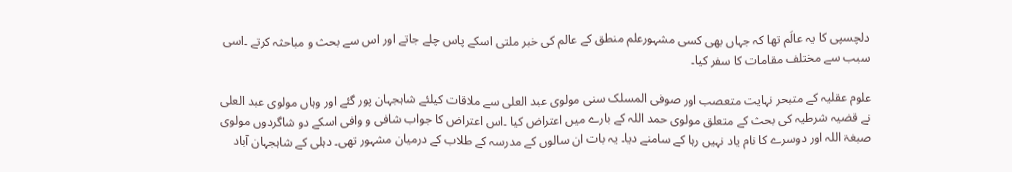دلچسپی کا یہ عالَم تھا کہ جہاں بھی کسی مشہورعلم منطق کے عالم کی خبر ملتی اسکے پاس چلے جاتے اور اس سے بحث و مباحثہ کرتے ۔اسی سبب سے مختلف مقامات کا سفر کیا۔

علوم عقلیہ کے متبحر نہایت متعصب اور صوفی المسلک سنی مولوی عبد العلی سے ملاقات کیلئے شاہجہان پور گئے اور وہاں مولوی عبد العلی نے قضیہ شرطیہ کی بحث کے متعلق مولوی حمد اللہ کے بارے میں اعتراض کیا ۔اس اعتراض کا جواب شافی و وافی اسکے دو شاگردوں مولوی صبغۃ اللہ اور دوسرے کا نام یاد نہیں رہا کے سامنے دیا۔ یہ بات ان سالوں کے مدرسہ کے طلاب کے درمیان مشہور تھی۔ دہلی کے شاہجہان آباد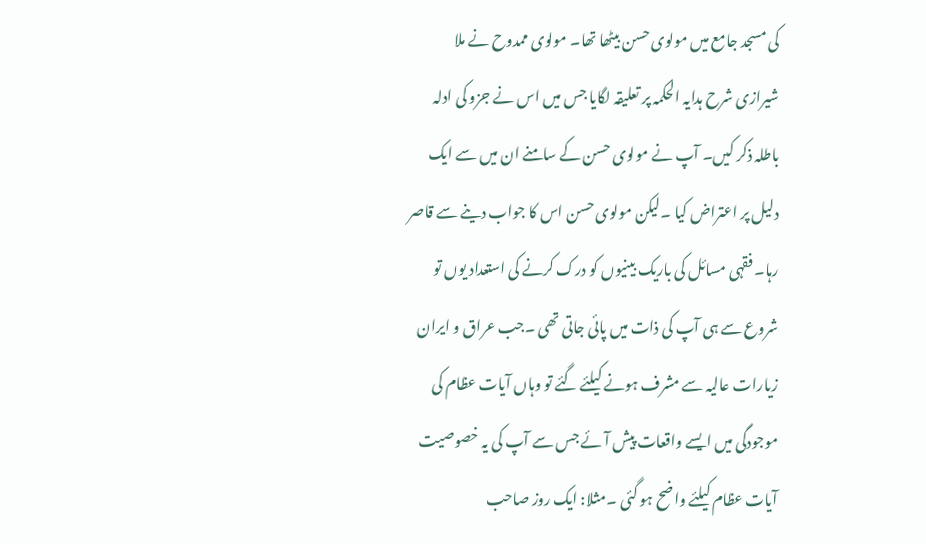کی مسجد جامع میں مولوی حسن بیٹھا تھا۔ مولوی ممدوح نے ملا شیرازی شرح ہدایہ الحکمہ پر تعلیقہ لگایا جس میں اس نے جزو کی ادلہ باطلہ ذکر کیں۔ آپ نے مولوی حسن کے سامنے ان میں سے ایک دلیل پر اعتراض کیا ۔لیکن مولوی حسن اس کا جواب دینے سے قاصر رہا۔ فقہی مسائل کی باریک بینیوں کو درک کرنے کی استعداد یوں تو شروع سے ہی آپ کی ذات میں پائی جاتی تھی ۔جب عراق و ایران زیارات عالیہ سے مشرف ہونے کیلئے گئے تو وہاں آیات عظام کی موجودگی میں ایسے واقعات پیش آئے جس سے آپ کی یہ خصوصیت آیات عظام کیلئے واضح ہو گئی ۔مثلا: ایک روز صاحب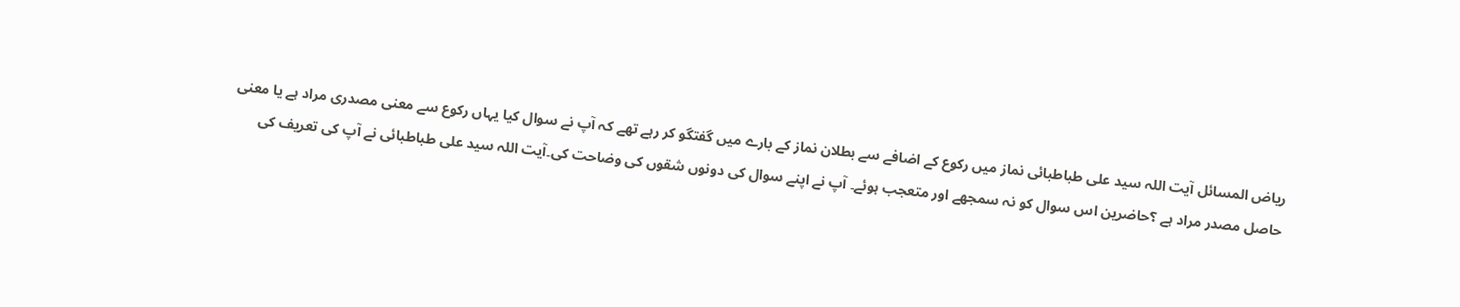ریاض المسائل آیت اللہ سید علی طباطبائی نماز میں رکوع کے اضافے سے بطلان نماز کے بارے میں گفتگو کر رہے تھے کہ آپ نے سوال کیا یہاں رکوع سے معنی مصدری مراد ہے یا معنی حاصل مصدر مراد ہے ؟حاضرین اس سوال کو نہ سمجھے اور متعجب ہوئے۔ آپ نے اپنے سوال کی دونوں شقوں کی وضاحت کی۔آیت اللہ سید علی طباطبائی نے آپ کی تعریف کی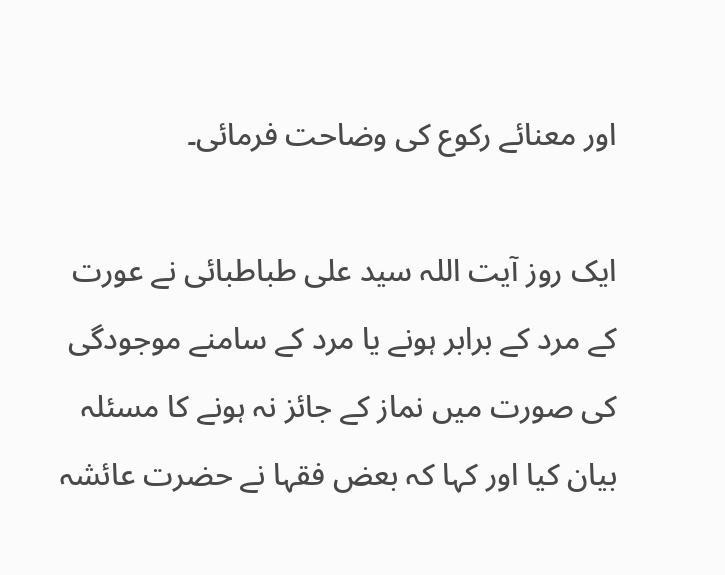اور معنائے رکوع کی وضاحت فرمائی۔

ایک روز آیت اللہ سید علی طباطبائی نے عورت کے مرد کے برابر ہونے یا مرد کے سامنے موجودگی کی صورت میں نماز کے جائز نہ ہونے کا مسئلہ بیان کیا اور کہا کہ بعض فقہا نے حضرت عائشہ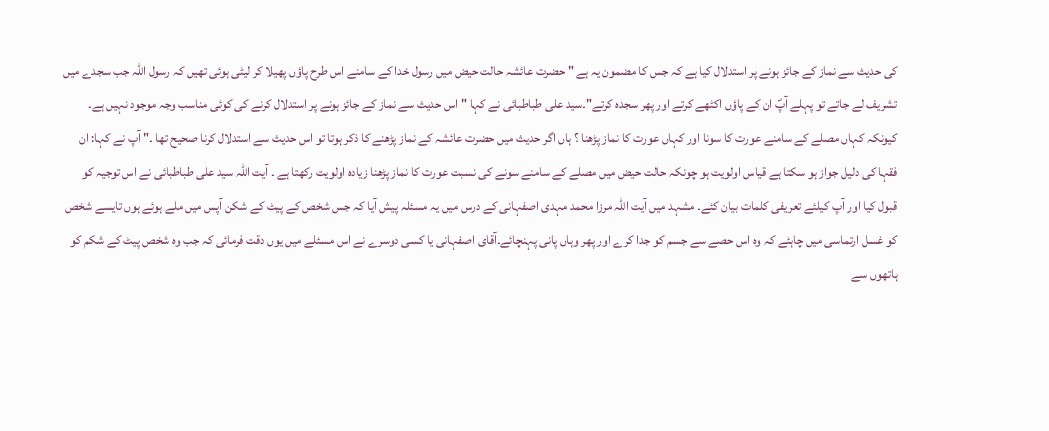کی حدیث سے نماز کے جائز ہونے پر استدلال کیا ہے کہ جس کا مضمون یہ ہے " حضرت عائشہ حالت حیض میں رسول خدا کے سامنے اس طرح پاؤں پھیلا کر لیٹی ہوئی تھیں کہ رسول اللہ جب سجدے میں تشریف لے جاتے تو پہلے آپؐ ان کے پاؤں اکٹھے کرتے اور پھر سجدہ کرتے"۔سید علی طباطبائی نے کہا "اس حدیث سے نماز کے جائز ہونے پر استدلال کرنے کی کوئی مناسب وجہ موجود نہیں ہے۔ کیونکہ کہاں مصلے کے سامنے عورت کا سونا اور کہاں عورت کا نماز پڑھنا ؟ ہاں اگر حدیث میں حضرت عائشہ کے نماز پڑھنے کا ذکر ہوتا تو اس حدیث سے استدلال کرنا صحیح تھا ۔" آپ نے کہا: ان فقہا کی دلیل جواز ہو سکتا ہے قیاس اولویت ہو چونکہ حالت حیض میں مصلے کے سامنے سونے کی نسبت عورت کا نماز پڑھنا زیادہ اولویت رکھتا ہے ۔ آیت اللہ سید علی طباطبائی نے اس توجیہ کو قبول کیا اور آپ کیلئے تعریفی کلمات بیان کئے۔ مشہد میں آیت اللہ مرزا محمد مہدی اصفہانی کے درس میں یہ مسئلہ پیش آیا کہ جس شخص کے پیٹ کے شکن آپس میں ملے ہوئے ہوں تایسے شخص کو غسل ارتماسی میں چاہئے کہ وہ اس حصے سے جسم کو جدا کرے اور پھر وہاں پانی پہنچائے۔آقای اصفہانی یا کسی دوسرے نے اس مسئلے میں یوں دقت فرمائی کہ جب وہ شخص پیٹ کے شکم کو ہاتھوں سے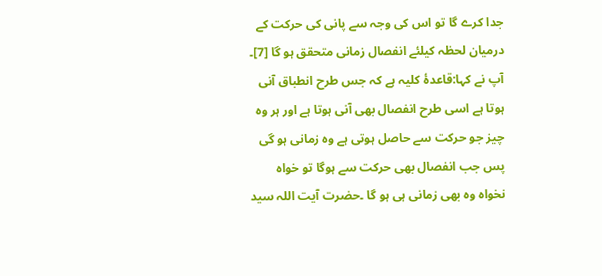جدا کرے گا تو اس کی وجہ سے پانی کی حرکت کے درمیان لحظہ کیلئے انفصال زمانی متحقق ہو گا [7]۔ آپ نے کہا:قاعدۂ کلیہ ہے کہ جس طرح انطباق آنی ہوتا ہے اسی طرح انفصال بھی آنی ہوتا ہے اور ہر وہ چیز جو حرکت سے حاصل ہوتی ہے وہ زمانی ہو گی پس جب انفصال بھی حرکت سے ہوگا تو خواہ نخواہ وہ بھی زمانی ہی ہو گا ۔حضرت آیت اللہ سید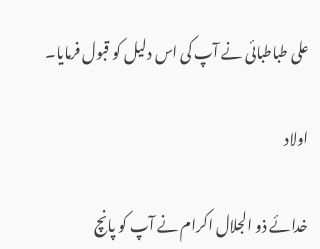علی طباطبائی نے آپ کی اس دلیل کو قبول فرمایا۔

اولاد

خدائے ذو الجلال اکرام نے آپ کو پانچ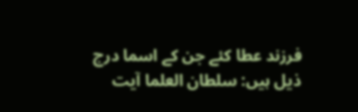فرزند عطا کئے جن کے اسما درج ذیل ہیں: سلطان العلما آیت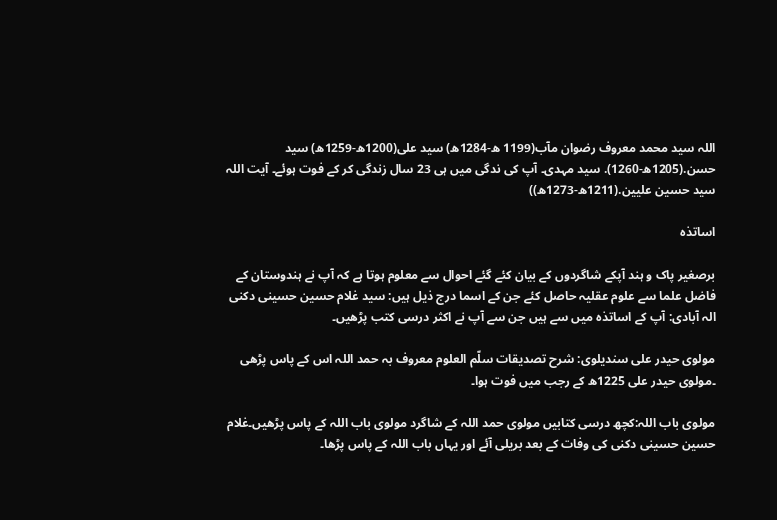اللہ سید محمد معروف رضوان مآب(1199 ھ-1284ھ) سید علی(1200ھ-1259ھ) سید حسن.(1205ھ-1260). سید مہدی۔ آپ کی ندگی میں ہی 23 سال زندگی کر کے فوت ہوئے۔ آیت اللہ سید حسین علیین.(1211ھ-1273ھ))

اساتذہ

برصغیر پاک و ہند آپکے شاگردوں کے بیان کئے گئے احوال سے معلوم ہوتا ہے کہ آپ نے ہندوستان کے فاضل علما سے علوم عقلیہ حاصل کئے جن کے اسما درج ذیل ہیں: سید غلام حسین حسینی دکنی الہ آبادی: آپ کے اساتذہ میں سے ہیں جن سے آپ نے اکثر درسی کتب پڑھیں۔

مولوی حیدر علی سندیلوی: شرح تصدیقات سلّم العلوم معروف بہ حمد اللہ اس کے پاس پڑھی ۔مولوی حیدر علی 1225ھ کے رجب میں فوت ہوا۔

مولوی باب اللہ:کچھ درسی کتابیں مولوی حمد اللہ کے شاگرد مولوی باب اللہ کے پاس پڑھیں۔غلام حسین حسینی دکنی کی وفات کے بعد بریلی آئے اور یہاں باب اللہ کے پاس پڑھا۔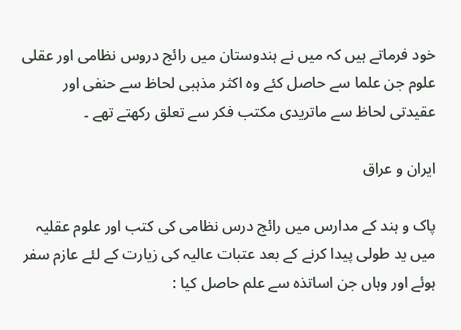خود فرماتے ہیں کہ میں نے ہندوستان میں رائج دروس نظامی اور عقلی علوم جن علما سے حاصل کئے وہ اکثر مذہبی لحاظ سے حنفی اور عقیدتی لحاظ سے ماتریدی مکتب فکر سے تعلق رکھتے تھے ۔

ایران و عراق

پاک و ہند کے مدارس میں رائج درس نظامی کی کتب اور علوم عقلیہ میں ید طولی پیدا کرنے کے بعد عتبات عالیہ کی زیارت کے لئے عازم سفر ہوئے اور وہاں جن اساتذہ سے علم حاصل کیا :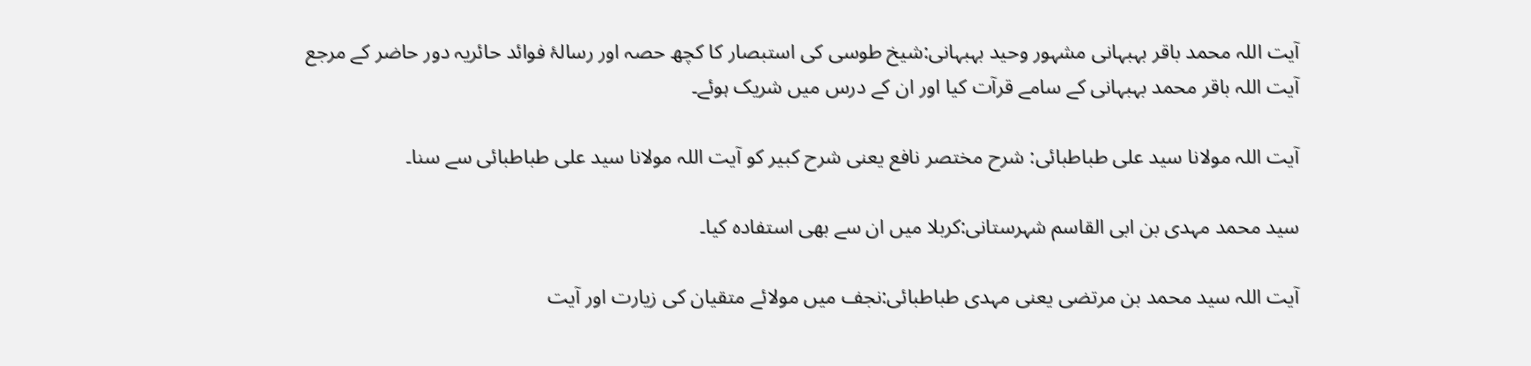آیت اللہ محمد باقر بہبہانی مشہور وحید بہبہانی:شیخ طوسی کی استبصار کا کچھ حصہ اور رسالۂ فوائد حائریہ دور حاضر کے مرجع آیت اللہ باقر محمد بہبہانی کے سامے قرآت کیا اور ان کے درس میں شریک ہوئے۔

آیت اللہ مولانا سید علی طباطبائی: شرح مختصر نافع یعنی شرح کبیر کو آیت اللہ مولانا سید علی طباطبائی سے سنا۔

سید محمد مہدی بن ابی القاسم شہرستانی:کربلا میں ان سے بھی استفادہ کیا۔

آیت اللہ سید محمد بن مرتضی یعنی مہدی طباطبائی:نجف میں مولائے متقیان کی زیارت اور آیت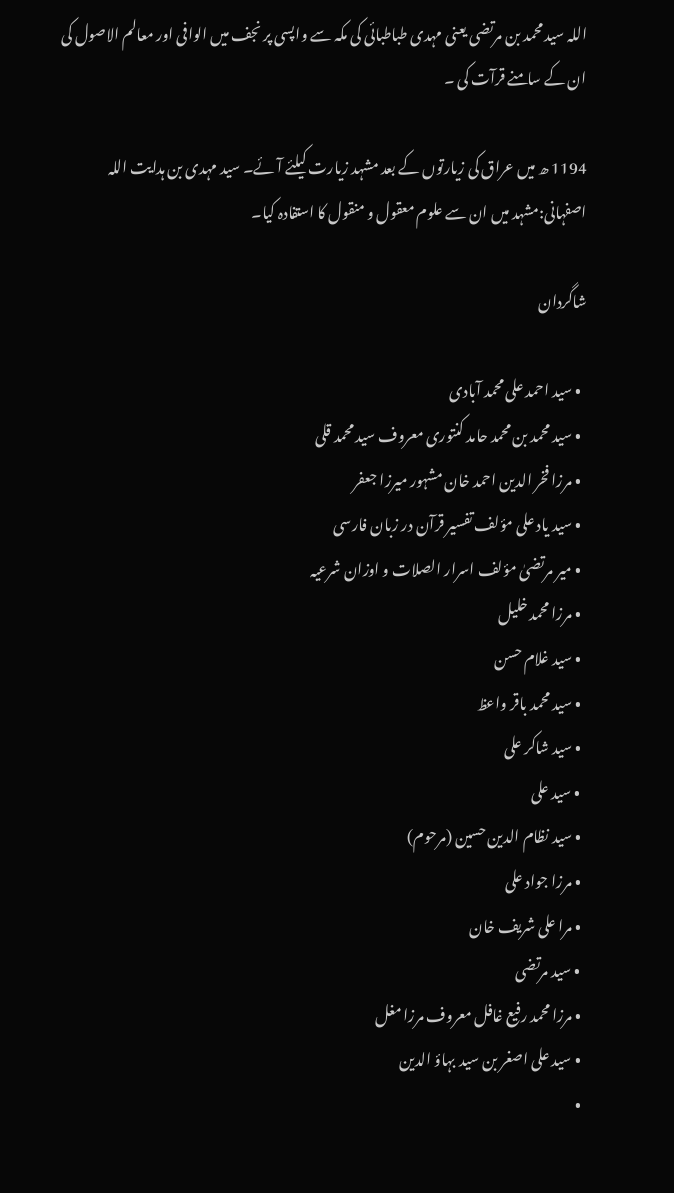اللہ سید محمد بن مرتضی یعنی مہدی طباطبائی کی مکہ سے واپسی پر نجف میں الوافی اور معالم الاصول کی ان کے سامنے قرآت کی ۔

1194 ھ میں عراق کی زیارتوں کے بعد مشہد زیارت کیلئے آئے۔ سید مہدی بن ہدایت اللہ اصفہانی:مشہد میں ان سے علوم معقول و منقول کا استفادہ کیا۔

شاگردان

  • سید احمد علی محمد آبادی
  • سید محمد بن محمد حامد کنتوری معروف سید محمد قلی
  • مرزا فخر الدین احمد خان مشہور میرزا جعفر
  • سید یاد علی مؤلف تفسیر قرآن در زبان فارسی
  • میر مرتضیٰ مؤلف اسرار الصلات و اوزان شرعیہ
  • مرزا محمد خلیل
  • سید غلام حسن
  • سید محمد باقر واعظ
  • سید شاکر علی
  • سید علی
  • سید نظام الدین حسین (مرحوم)
  • مرزا جواد علی
  • مرا علی شریف خان
  • سید مرتضی
  • مرزا محمد رفیع غافل معروف مرزا مغل
  • سید علی اصغر بن سید بہاؤ الدین
  •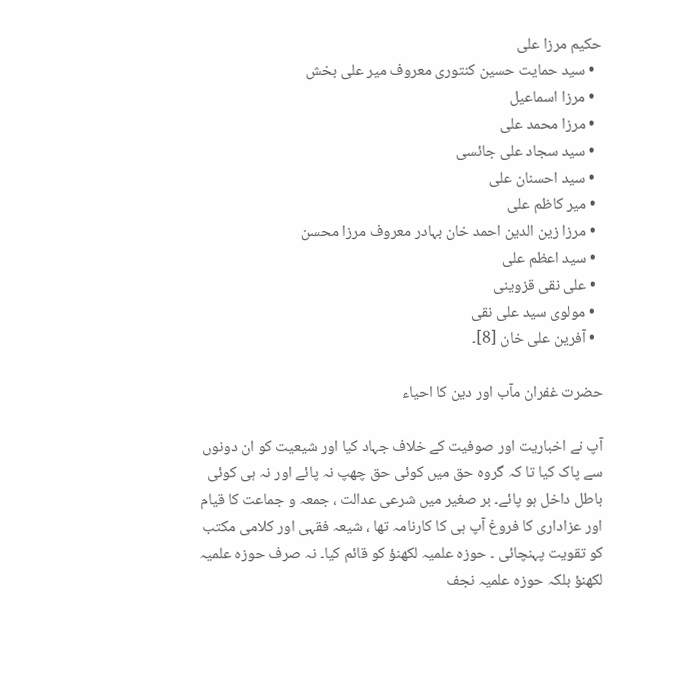حکیم مرزا علی
  • سید حمایت حسین کنتوری معروف میر علی بخش
  • مرزا اسماعیل
  • مرزا محمد علی
  • سید سجاد علی جائسی
  • سید احسنان علی
  • میر کاظم علی
  • مرزا زین الدین احمد خان بہادر معروف مرزا محسن
  • سید اعظم علی
  • علی نقی قزوینی
  • مولوی سید علی نقی
  • آفرین علی خان [8]۔

حضرت غفران مآب اور دین کا احیاء

آپ نے اخباریت اور صوفیت کے خلاف جہاد کیا اور شیعیت کو ان دونوں سے پاک کیا تا کہ گروہ حق میں کوئی حق چھپ نہ پائے اور نہ ہی کوئی باطل داخل ہو پائے۔ بر صغیر میں شرعی عدالت ، جمعہ و جماعت کا قیام اور عزاداری کا فروغ آپ ہی کا کارنامہ تھا ، شیعہ فقہی اور کلامی مکتب کو تقویت پہنچائی ۔ حوزہ علمیہ لکھنؤ کو قائم کیا۔ نہ صرف حوزہ علمیہ لکھنؤ بلکہ حوزہ علمیہ نجف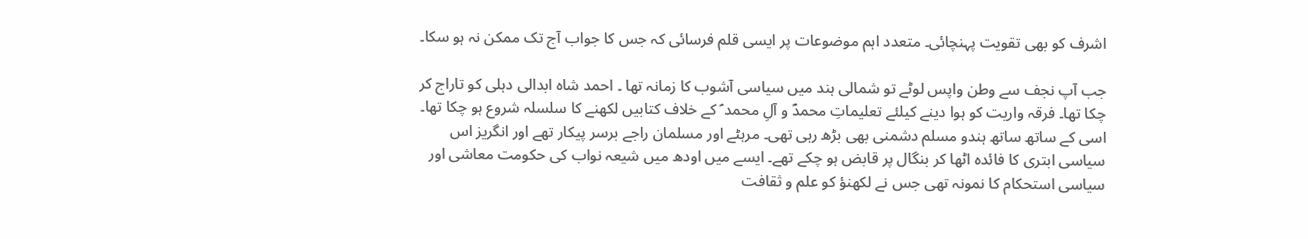اشرف کو بھی تقویت پہنچائی۔ متعدد اہم موضوعات پر ایسی قلم فرسائی کہ جس کا جواب آج تک ممکن نہ ہو سکا۔

جب آپ نجف سے وطن واپس لوٹے تو شمالی ہند میں سیاسی آشوب کا زمانہ تھا ۔ احمد شاہ ابدالی دہلی کو تاراج کر چکا تھا۔ فرقہ واریت کو ہوا دینے کیلئے تعلیماتِ محمدؐ و آلِ محمد ؑ کے خلاف کتابیں لکھنے کا سلسلہ شروع ہو چکا تھا۔ اسی کے ساتھ ساتھ ہندو مسلم دشمنی بھی بڑھ رہی تھی۔ مرہٹے اور مسلمان راجے برسر پیکار تھے اور انگریز اس سیاسی ابتری کا فائدہ اٹھا کر بنگال پر قابض ہو چکے تھے۔ ایسے میں اودھ میں شیعہ نواب کی حکومت معاشی اور سیاسی استحکام کا نمونہ تھی جس نے لکھنؤ کو علم و ثقافت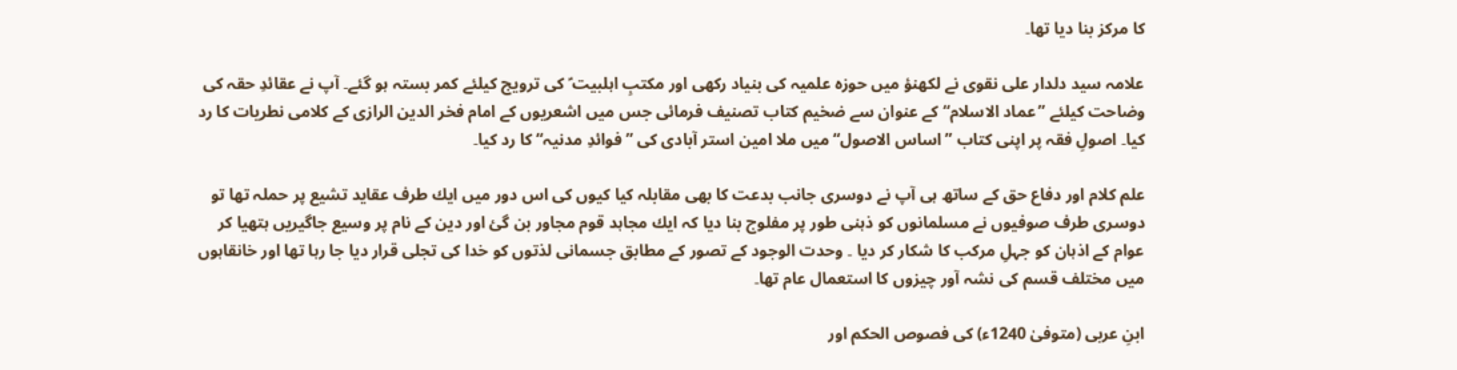کا مرکز بنا دیا تھا۔

علامہ سید دلدار علی نقوی نے لکھنؤ میں حوزہ علمیہ کی بنیاد رکھی اور مکتبِ اہلبیت ؑ کی ترویج کیلئے کمر بستہ ہو گئے۔ آپ نے عقائدِ حقہ کی وضاحت کیلئے ”عماد الاسلام“ کے عنوان سے ضخیم کتاب تصنیف فرمائی جس میں اشعریوں کے امام فخر الدین الرازی کے کلامی نطریات کا رد کیا۔ اصولِ فقہ پر اپنی کتاب ”اساس الاصول“ میں ملا امین استر آبادی کی ”فوائدِ مدنیہ“ کا رد کیا۔

علم كلام اور دفاع حق كے ساتھ ہی آپ نے دوسری جانب بدعت كا بھی مقابلہ كیا كیوں كی اس دور میں ایك طرف عقاید تشیع پر حملہ تھا تو دوسری طرف صوفیوں نے مسلمانوں کو ذہنی طور پر مفلوج بنا دیا كہ ایك مجاہد قوم مجاور بن گئ اور دین کے نام پر وسیع جاگیریں ہتھیا کر عوام کے اذہان کو جہلِ مرکب كا شكار كر دیا ۔ وحدت الوجود کے تصور کے مطابق جسمانی لذتوں کو خدا کی تجلی قرار دیا جا رہا تھا اور خانقاہوں میں مختلف قسم کی نشہ آور چیزوں کا استعمال عام تھا۔

ابنِ عربی (متوفیٰ 1240ء) کی فصوص الحکم اور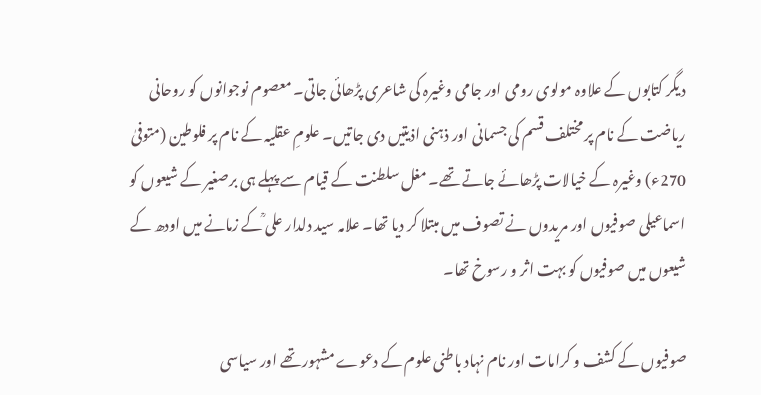دیگر کتابوں کے علاوہ مولوی رومی اور جامی وغیرہ کی شاعری پڑھائی جاتی۔ معصوم نوجوانوں کو روحانی ریاضت کے نام پر مختلف قسم کی جسمانی اور ذہنی اذیتیں دی جاتیں۔ علومِ عقلیہ کے نام پر فلوطین (متوفیٰ 270ء) وغیرہ کے خیالات پڑھائے جاتے تھے۔ مغل سلطنت کے قیام سے پہلے ہی برصغیر کے شیعوں کو اسماعیلی صوفیوں اور مریدوں نے تصوف میں مبتلا کر دیا تھا۔ علامہ سید دلدار علی ؒکے زمانے میں اودھ کے شیعوں میں صوفیوں کو بہت اثر و رسوخ تھا۔

صوفیوں کے کشف و کرامات اور نام نہاد باطنی علوم کے دعوے مشہور تھے اور سیاسی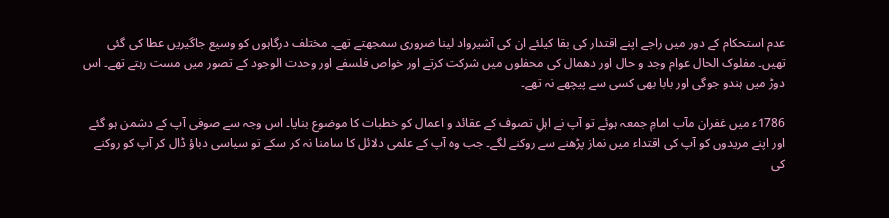عدم استحکام کے دور میں راجے اپنے اقتدار کی بقا کیلئے ان کی آشیرواد لینا ضروری سمجھتے تھے۔ مختلف درگاہوں کو وسیع جاگیریں عطا کی گئی تھیں۔ مفلوک الحال عوام وجد و حال اور دھمال کی محفلوں میں شرکت کرتے اور خواص فلسفے اور وحدت الوجود کے تصور میں مست رہتے تھے۔ اس دوڑ میں ہندو جوگی اور بابا بھی کسی سے پیچھے نہ تھے۔

1786ء میں غفران مآب امامِ جمعہ ہوئے تو آپ نے اہلِ تصوف کے عقائد و اعمال کو خطبات کا موضوع بنایا۔ اس وجہ سے صوفی آپ کے دشمن ہو گئے اور اپنے مریدوں کو آپ کی اقتداء میں نماز پڑھنے سے روکنے لگے۔ جب وہ آپ کے علمی دلائل کا سامنا نہ کر سکے تو سیاسی دباؤ ڈال کر آپ کو روکنے کی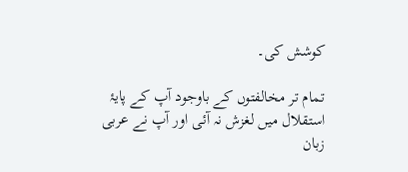کوشش کی۔

تمام تر مخالفتوں کے باوجود آپ کے پایۂ استقلال میں لغزش نہ آئی اور آپ نے عربی زبان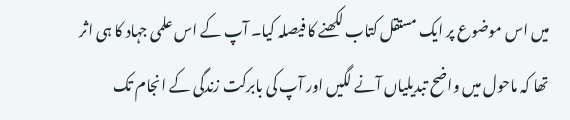میں اس موضوع پر ایک مستقل کتاب لکھنے کا فیصلہ کیا۔ آپ کے اس علمی جہاد کا ہی اثر تھا کہ ماحول میں واضح تبدیلیاں آنے لگیں اور آپ کی بابرکت زندگی کے انجام تک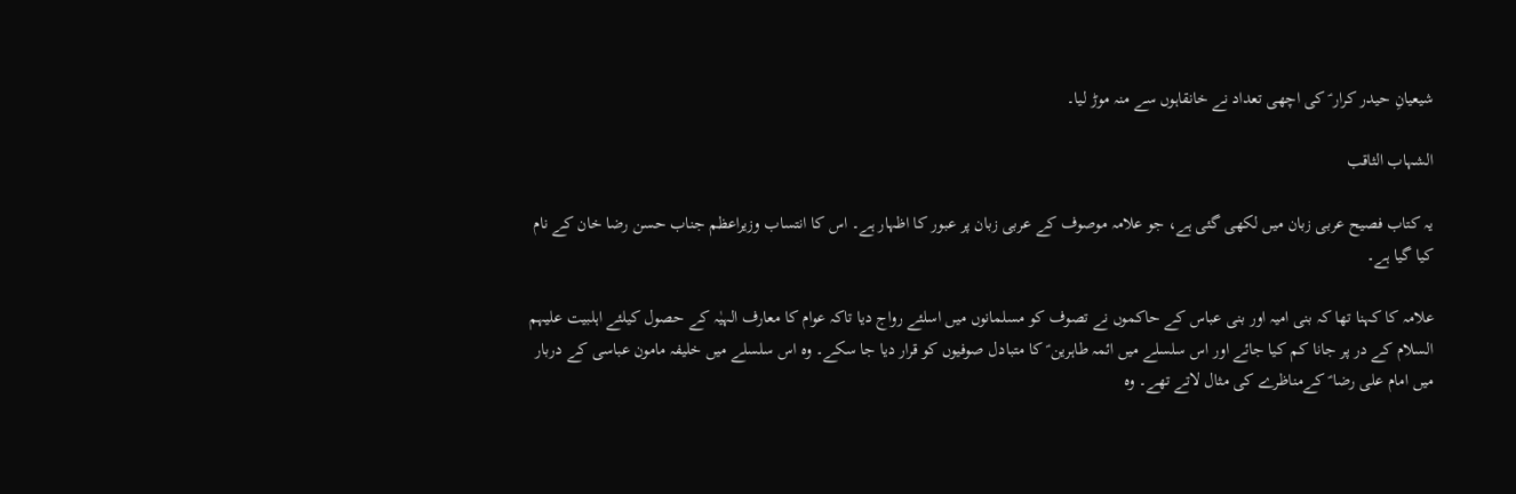شیعیانِ حیدر کرار ؑ کی اچھی تعداد نے خانقاہوں سے منہ موڑ لیا۔

الشہاب الثاقب

یہ کتاب فصیح عربی زبان میں لکھی گئی ہے، جو علامہ موصوف کے عربی زبان پر عبور کا اظہار ہے۔ اس کا انتساب وزیراعظم جناب حسن رضا خان کے نام کیا گیا ہے۔

علامہ کا کہنا تھا کہ بنی امیہ اور بنی عباس کے حاکموں نے تصوف کو مسلمانوں میں اسلئے رواج دیا تاکہ عوام کا معارف الہیٰہ کے حصول کیلئے اہلبیت علیہم السلام کے در پر جانا کم کیا جائے اور اس سلسلے میں ائمہ طاہرین ؑ کا متبادل صوفیوں کو قرار دیا جا سکے۔ وہ اس سلسلے میں خلیفہ مامون عباسی کے دربار میں امام علی رضا ؑ کےمناظرے کی مثال لاتے تھے۔ وہ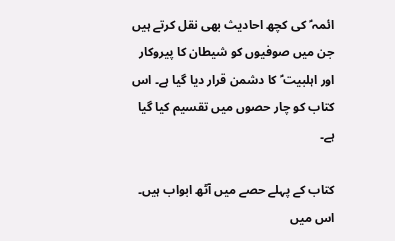ائمہ ؑ کی کچھ احادیث بھی نقل کرتے ہیں جن میں صوفیوں کو شیطان کا پیروکار اور اہلبیت ؑ کا دشمن قرار دیا گیا ہے۔ اس کتاب کو چار حصوں میں تقسیم کیا گیا ہے۔

کتاب کے پہلے حصے میں آٹھ ابواب ہیں۔ اس میں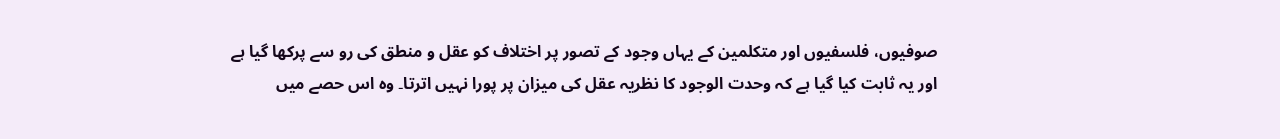صوفیوں، فلسفیوں اور متکلمین کے یہاں وجود کے تصور پر اختلاف کو عقل و منطق کی رو سے پرکھا گیا ہے اور یہ ثابت کیا گیا ہے کہ وحدت الوجود کا نظریہ عقل کی میزان پر پورا نہیں اترتا۔ وہ اس حصے میں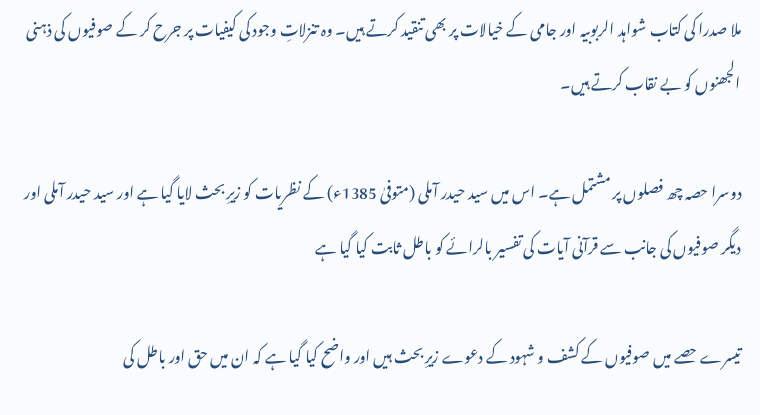ملا صدرا کی کتاب شواہد الربوبیہ اور جامی کے خیالات پر بھی تنقید کرتے ہیں۔ وہ تنزلاتِ وجود کی کیفیات پر جرح کر کے صوفیوں کی ذہنی الجھنوں کو بے نقاب کرتے ہیں۔

دوسرا حصہ چھ فصلوں پر مشتمل ہے۔ اس میں سید حیدر آملی (متوفیٰ 1385ء) کے نظریات کو زیرِ بحث لایا گیا ہے اور سید حیدر آملی اور دیگر صوفیوں کی جانب سے قرآنی آیات کی تفسیر بالرائے کو باطل ثابت کیا گیا ہے

تیسرے حصے میں صوفیوں کے کشف و شہود کے دعوے زیرِ بحث ہیں اور واضح کیا گیا ہے کہ ان میں حق اور باطل کی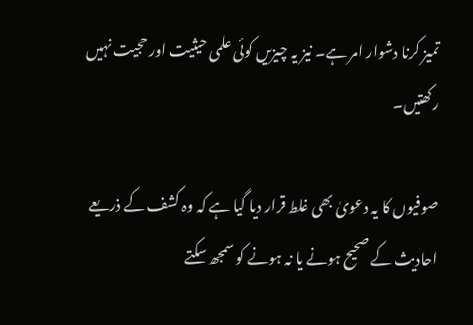تمیز کرنا دشوار امر ہے۔ نیز یہ چیزیں کوئی علمی حیثیت اور حجیت نہیں رکھتیں۔

صوفیوں کا یہ دعویٰ بھی غلط قرار دیا گیا ہے کہ وہ کشف کے ذریعے احادیث کے صحیح ہونے یا نہ ہونے کو سمجھ سکتے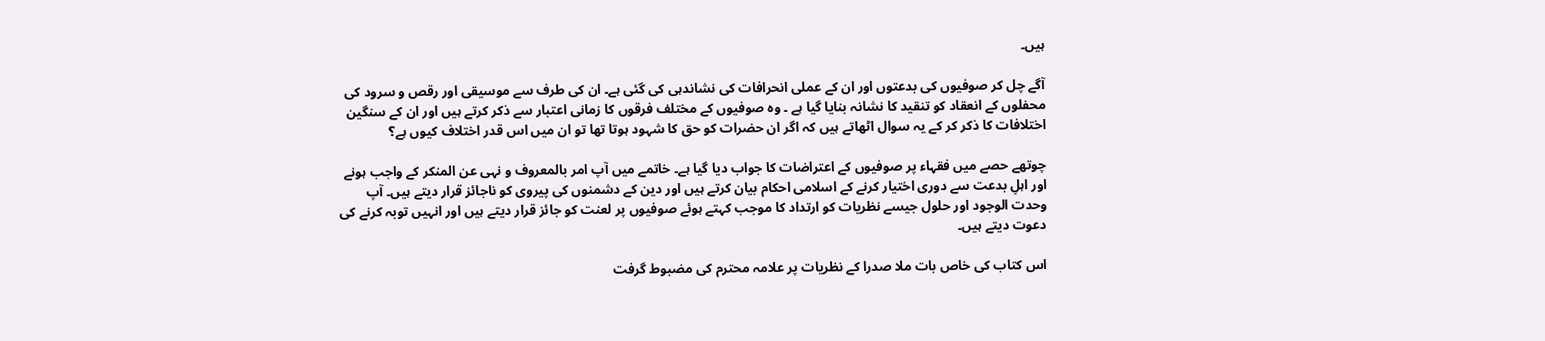ہیں۔

آگے چل کر صوفیوں کی بدعتوں اور ان کے عملی انحرافات کی نشاندہی کی گئی ہے۔ ان کی طرف سے موسیقی اور رقص و سرود کی محفلوں کے انعقاد کو تنقید کا نشانہ بنایا گیا ہے ۔ وہ صوفیوں کے مختلف فرقوں کا زمانی اعتبار سے ذکر کرتے ہیں اور ان کے سنگین اختلافات کا ذکر کر کے یہ سوال اٹھاتے ہیں کہ اگر ان حضرات کو حق کا شہود ہوتا تھا تو ان میں اس قدر اختلاف کیوں ہے؟

چوتھے حصے میں فقہاء پر صوفیوں کے اعتراضات کا جواب دیا گیا ہے۔ خاتمے میں آپ امر بالمعروف و نہی عن المنکر کے واجب ہونے اور اہلِ بدعت سے دوری اختیار کرنے کے اسلامی احکام بیان کرتے ہیں اور دین کے دشمنوں کی پیروی کو ناجائز قرار دیتے ہیں۔ آپ وحدت الوجود اور حلول جیسے نظریات کو ارتداد کا موجب کہتے ہوئے صوفیوں پر لعنت کو جائز قرار دیتے ہیں اور انہیں توبہ کرنے کی دعوت دیتے ہیں۔

اس کتاب کی خاص بات ملا صدرا کے نظریات پر علامہ محترم کی مضبوط گرفت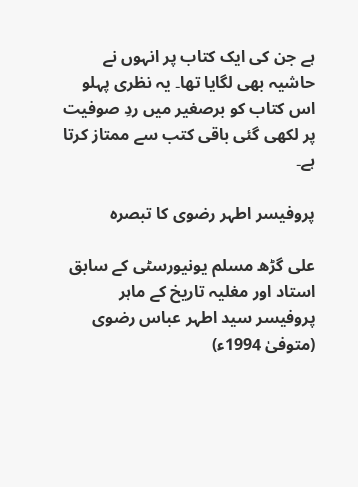ہے جن کی ایک کتاب پر انہوں نے حاشیہ بھی لگایا تھا۔ یہ نظری پہلو اس کتاب کو برصغیر میں ردِ صوفیت پر لکھی گئی باقی کتب سے ممتاز کرتا ہے۔

پروفیسر اطہر رضوی کا تبصرہ

علی گڑھ مسلم یونیورسٹی کے سابق استاد اور مغلیہ تاریخ کے ماہر پروفیسر سید اطہر عباس رضوی (متوفیٰ 1994ء)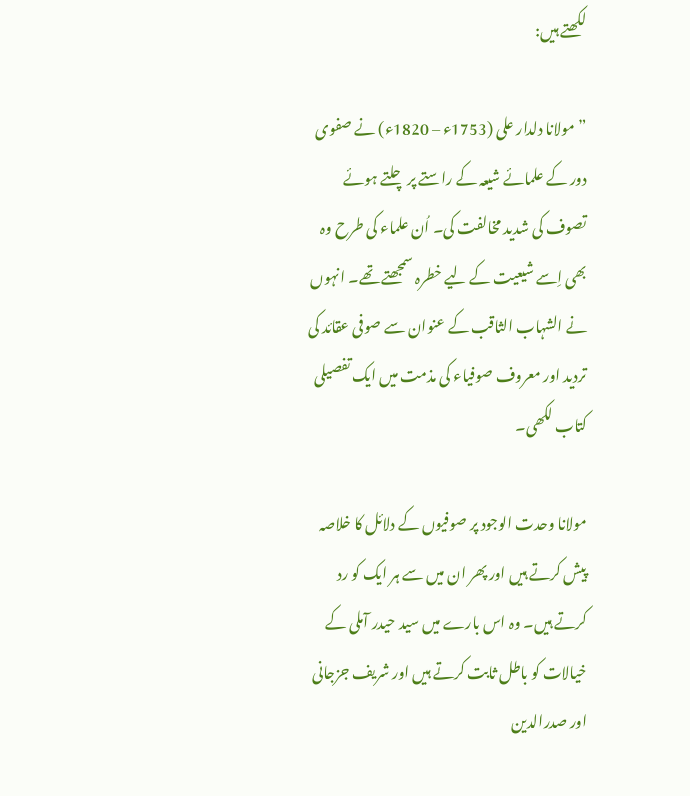لکھتے ہیں:

”مولانا دلدار علی (1753ء – 1820ء) نے صفوی دور کے علمائے شیعہ کے راستے پر چلتے ہوئے تصوف کی شدید مخالفت کی۔ اُن علماء کی طرح وہ بھی اِسے شیعیت کے لیے خطرہ سمجھتے تھے۔ انہوں نے الشہاب الثاقب کے عنوان سے صوفی عقائد کی تردید اور معروف صوفیاء کی مذمت میں ایک تفصیلی کتاب لکھی۔

مولانا وحدت الوجود پر صوفیوں کے دلائل کا خلاصہ پیش کرتے ہیں اور پھر ان میں سے ہر ایک کو رد کرتے ہیں۔ وہ اس بارے میں سید حیدر آملی کے خیالات کو باطل ثابت کرتے ہیں اور شریف جزجانی اور صدرالدین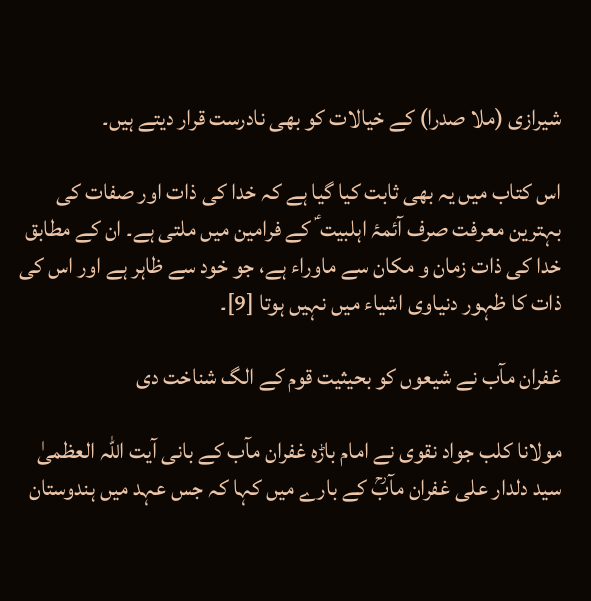شیرازی (ملا صدرا) کے خیالات کو بھی نادرست قرار دیتے ہیں۔

اس کتاب میں یہ بھی ثابت کیا گیا ہے کہ خدا کی ذات اور صفات کی بہترین معرفت صرف آئمۂ اہلبیت ؑ کے فرامین میں ملتی ہے۔ ان کے مطابق خدا کی ذات زمان و مکان سے ماوراء ہے، جو خود سے ظاہر ہے اور اس کی ذات کا ظہور دنیاوی اشیاء میں نہیں ہوتا [9]۔

غفران مآب نے شیعوں کو بحیثیت قوم کے الگ شناخت دی

مولانا کلب جواد نقوی نے امام باڑہ غفران مآب کے بانی آیت اللہ العظمیٰ سید دلدار علی غفران مآبؒ کے بارے میں کہا کہ جس عہد میں ہندوستان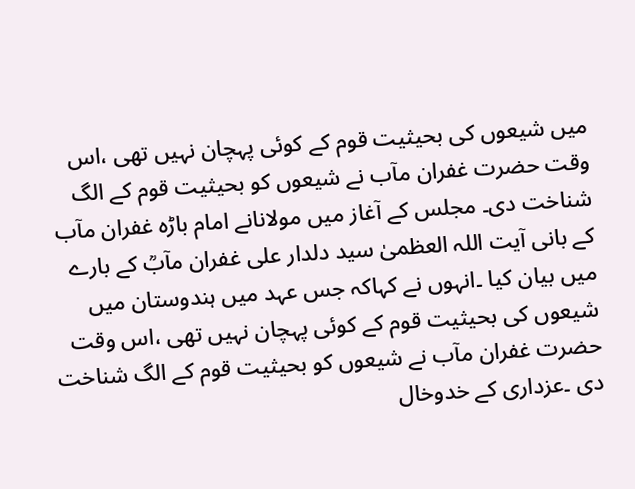میں شیعوں کی بحیثیت قوم کے کوئی پہچان نہیں تھی ،اس وقت حضرت غفران مآب نے شیعوں کو بحیثیت قوم کے الگ شناخت دی۔ مجلس کے آغاز میں مولانانے امام باڑہ غفران مآب کے بانی آیت اللہ العظمیٰ سید دلدار علی غفران مآبؒ کے بارے میں بیان کیا ۔انہوں نے کہاکہ جس عہد میں ہندوستان میں شیعوں کی بحیثیت قوم کے کوئی پہچان نہیں تھی ،اس وقت حضرت غفران مآب نے شیعوں کو بحیثیت قوم کے الگ شناخت دی ۔عزداری کے خدوخال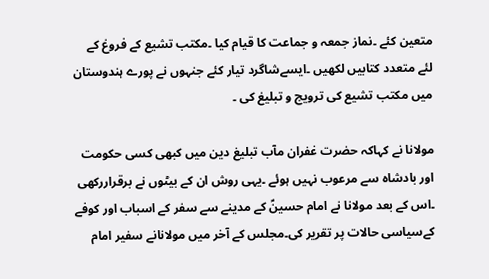متعین کئے ۔نماز جمعہ و جماعت کا قیام کیا ۔مکتب تشیع کے فروغ کے لئے متعدد کتابیں لکھیں ۔ایسےشاگرد تیار کئے جنہوں نے پورے ہندوستان میں مکتب تشیع کی ترویج و تبلیغ کی ۔

مولانا نے کہاکہ حضرت غفران مآب تبلیغ دین میں کبھی کسی حکومت اور بادشاہ سے مرعوب نہیں ہوئے ۔یہی روش ان کے بیٹوں نے برقراررکھی ۔اس کے بعد مولانا نے امام حسینؑ کے مدینے سے سفر کے اسباب اور کوفے کےسیاسی حالات پر تقریر کی۔مجلس کے آخر میں مولانانے سفیر امام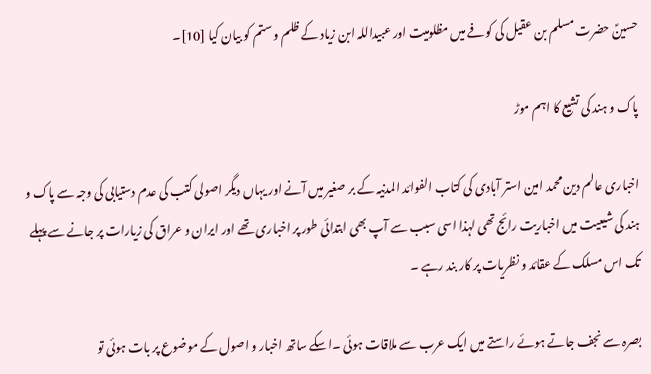حسینؑ حضرت مسلم بن عقیل کی کوفے میں مظلومیت اور عبیداللہ ابن زیاد کے ظلم و ستم کو بیان کیا [10]۔

پاک و ہند کی تشیع کا اہم موڑ

اخباری عالم دین محمد امین استر آبادی کی کتاب الفوائد المدنیہ کے بر صغیر میں آنے اور یہاں دیگر اصولی کتب کی عدم دستیابی کی وجہ سے پاک و ہند کی شیعیت میں اخباریت رائج تھی لہذا اسی سبب سے آپ بھی ابتدائی طور پر اخباری تھے اور ایران و عراق کی زیارات پر جانے سے پہلے تک اس مسلک کے عقائد و نظریات پر کار بند رہے ۔

بصرہ سے نجف جاتے ہوئے راستے میں ایک عرب سے ملاقات ہوئی ۔اسکے ساتھ اخبار و اصول کے موضوع پر بات ہوئی تو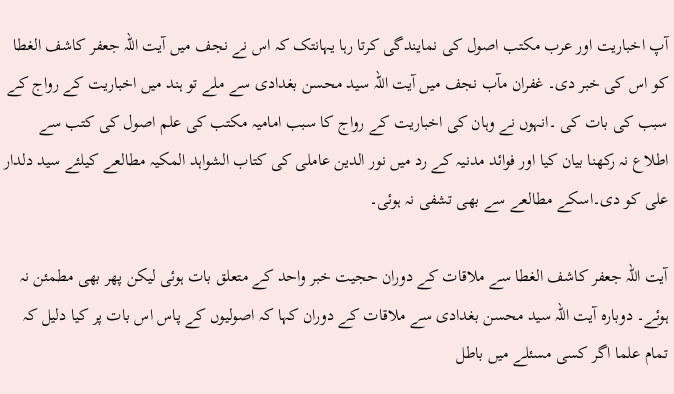آپ اخباریت اور عرب مکتب اصول کی نمایندگی کرتا رہا یہانتک کہ اس نے نجف میں آیت اللہ جعفر کاشف الغطا کو اس کی خبر دی۔ غفران مآب نجف میں آیت اللہ سید محسن بغدادی سے ملے تو ہند میں اخباریت کے رواج کے سبب کی بات کی ۔انہوں نے وہان کی اخباریت کے رواج کا سبب امامیہ مکتب کی علم اصول کی کتب سے اطلاع نہ رکھنا بیان کیا اور فوائد مدنیہ کے رد میں نور الدین عاملی کی کتاب الشواہد المکیہ مطالعے کیلئے سید دلدار علی کو دی۔اسکے مطالعے سے بھی تشفی نہ ہوئی۔

آیت اللہ جعفر کاشف الغطا سے ملاقات کے دوران حجیت خبر واحد کے متعلق بات ہوئی لیکن پھر بھی مطمئن نہ ہوئے۔ دوبارہ آیت اللہ سید محسن بغدادی سے ملاقات کے دوران کہا کہ اصولیوں کے پاس اس بات پر کیا دلیل کہ تمام علما اگر کسی مسئلے میں باطل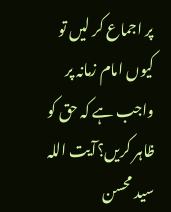پر اجماع کر لیں تو کیوں امام زمانہ پر واجب ہے کہ حق کو ظاہر کریں؟آیت اللہ سید محسن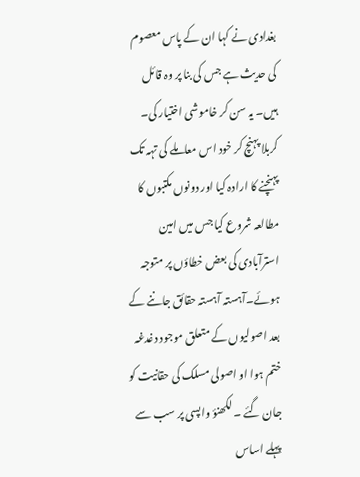بغدادی نے کہا ان کے پاس معصوم کی حدیث ہے جس کی بنا پر وہ قائل ہیں۔ یہ سن کر خاموشی اختیار کی۔ کربلا پہنچ کر خود اس معاملے کی تہہ تک پہنچنے کا ارادہ کیا اور دونوں مکتبوں کا مطالعہ شروع کیا جس میں امین استرآبادی کی بعض خطاؤں پر متوجہ ہوئے۔آہستہ آہستہ حقائق جاننے کے بعد اصولیوں کے متعلق موجود دغدغہ ختم ہوا او اصولی مسلک کی حقانیت کو جان گئے ۔ لکھنؤ واپسی پر سب سے پہلے اساس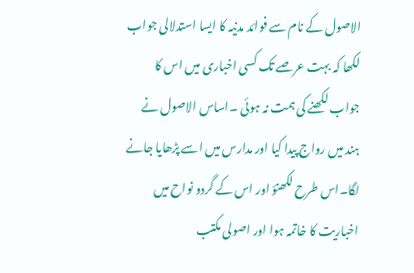الاصول کے نام سے فوائد مدنیہ کا ایسا استدلالی جواب لکھا کہ بہت عرصے تک کسی اخباری میں اس کا جواب لکھنے کی ہمت نہ ہوئی ۔اساس الاصول نے ہند میں رواج پیدا کیا اور مدارس میں اسے پڑھایا جانے لگا۔اس طرح لکھنؤ اور اس کے گردو نواح میں اخباریت کا خاتمہ ہوا اور اصولی مکتب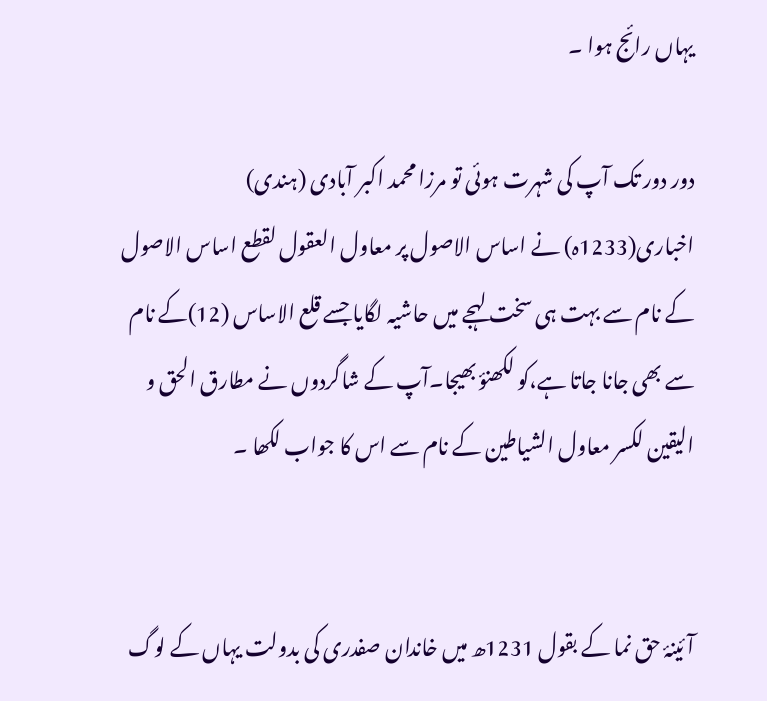یہاں رائج ہوا ۔

دور دور تک آپ کی شہرت ہوئی تو مرزا محمد اکبر آبادی (ہندی) اخباری(1233ہ) نے اساس الاصول پر معاول العقول لقطع اساس الاصول کے نام سے بہت ہی سخت لہجے میں حاشیہ لگایا جسے قلع الاساس (12)کے نام سے بھی جانا جاتا ہے،کو لکھنؤ بھیجا۔آپ کے شاگردوں نے مطارق الحق و الیقین لکسر معاول الشیاطین کے نام سے اس کا جواب لکھا ۔


آئینۂ حق نما کے بقول 1231ھ میں خاندان صفدری کی بدولت یہاں کے لوگ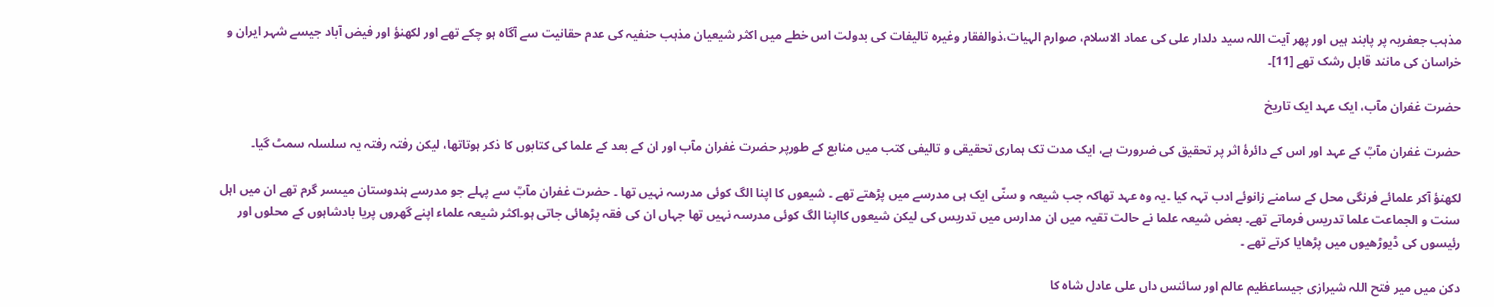مذہب جعفریہ پر پابند ہیں اور پھر آیت اللہ سید دلدار علی کی عماد الاسلام، صوارم الہیات،ذوالفقار وغیرہ تالیفات کی بدولت اس خطے میں اکثر شیعیان مذہب حنفیہ کی عدم حقانیت سے آگاہ ہو چکے تھے اور لکھنؤ اور فیض آباد جیسے شہر ایران و خراسان کی مانند قابل رشک تھے [11]۔

حضرت غفران مآب، ایک عہد ایک تاریخ

حضرت غفران مآبؒ کے عہد اور اس کے دائرۂ اثر پر تحقیق کی ضرورت ہے، ایک مدت تک ہماری تحقیقی و تالیفی کتب میں منابع کے طورپر حضرت غفران مآب اور ان کے بعد کے علما کی کتابوں کا ذکر ہوتاتھا، لیکن رفتہ رفتہ یہ سلسلہ سمٹ گیا۔

لکھنؤ آکر علمائے فرنگی محل کے سامنے زانوئے ادب تہہ کیا ۔یہ وہ عہد تھاکہ جب شیعہ و سنّی ایک ہی مدرسے میں پڑھتے تھے ۔ شیعوں کا اپنا الگ کوئی مدرسہ نہیں تھا ۔ حضرت غفران مآبؒ سے پہلے جو مدرسے ہندوستان میںسر گرم تھے ان میں اہل سنت و الجماعت علما تدریس فرماتے تھے۔ بعض شیعہ علما نے حالت تقیہ میں ان مدارس میں تدریس کی لیکن شیعوں کااپنا الگ کوئی مدرسہ نہیں تھا جہاں ان کی فقہ پڑھائی جاتی ہو۔اکثر شیعہ علماء اپنے گھروں پریا بادشاہوں کے محلوں اور رئیسوں کی ڈیوڑھیوں میں پڑھایا کرتے تھے ۔

دکن میں میر فتح اللہ شیرازی جیساعظیم عالم اور سائنس داں علی عادل شاہ کا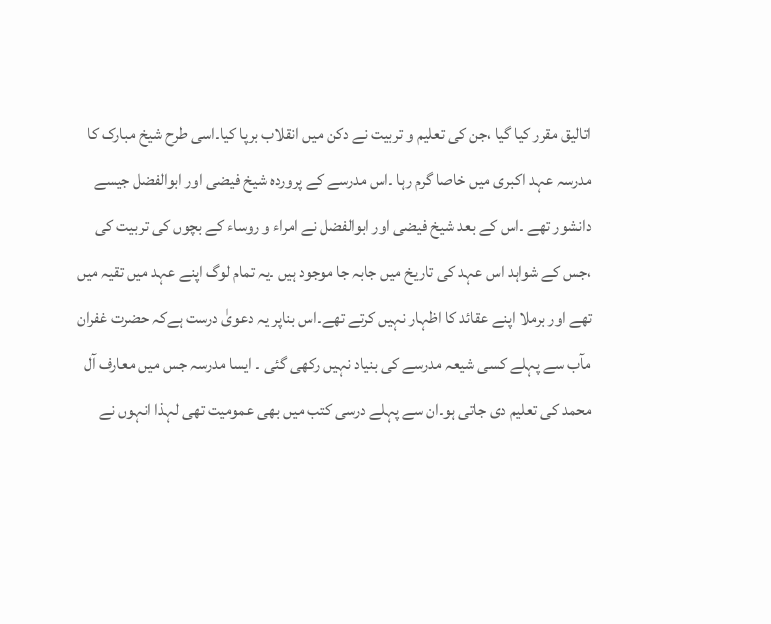اتالیق مقرر کیا گیا ،جن کی تعلیم و تربیت نے دکن میں انقلاب برپا کیا۔اسی طرح شیخ مبارک کا مدرسہ عہد اکبری میں خاصا گرم رہا ۔اس مدرسے کے پروردہ شیخ فیضی اور ابوالفضل جیسے دانشور تھے ۔اس کے بعد شیخ فیضی اور ابوالفضل نے امراء و روساء کے بچوں کی تربیت کی ،جس کے شواہد اس عہد کی تاریخ میں جابہ جا موجود ہیں ۔یہ تمام لوگ اپنے عہد میں تقیہ میں تھے اور برملا اپنے عقائد کا اظہار نہیں کرتے تھے۔اس بناپر یہ دعویٰ درست ہےکہ حضرت غفران مآب سے پہلے کسی شیعہ مدرسے کی بنیاد نہیں رکھی گئی ۔ ایسا مدرسہ جس میں معارف آل محمد کی تعلیم دی جاتی ہو۔ان سے پہلے درسی کتب میں بھی عمومیت تھی لہذا انہوں نے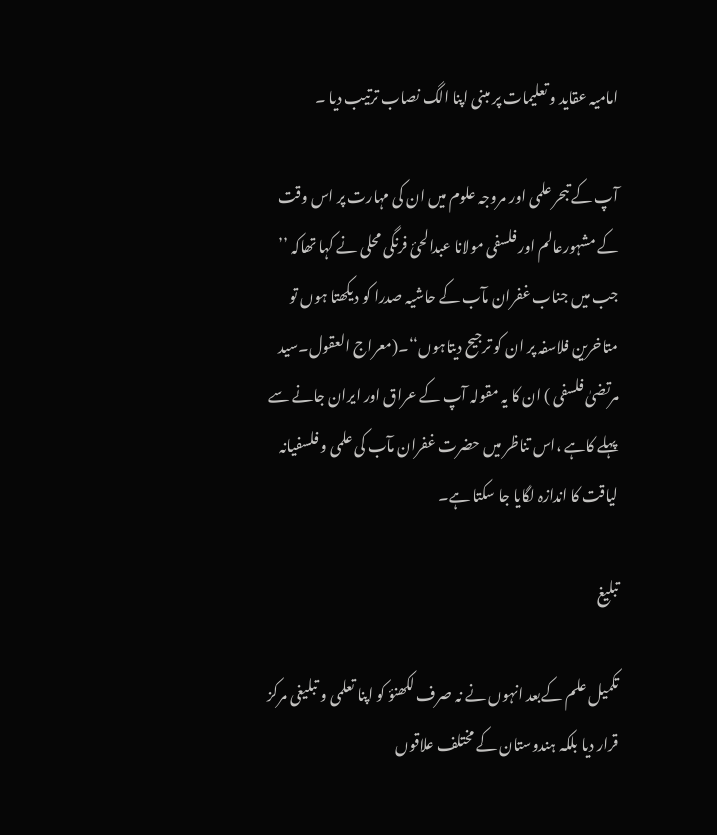امامیہ عقاید و تعلیمات پر مبنی اپنا الگ نصاب ترتیب دیا ۔

آپ کے تبحر علمی اور مروجہ علوم میں ان کی مہارت پر اس وقت کے مشہورعالم اور فلسفی مولانا عبدالحیٔ فرنگی محلی نے کہا تھاکہ ’’ جب میں جناب غفران مآب کے حاشیہ صدرا کو دیکھتا ہوں تو متاخرین فلاسفہ پر ان کو ترجیح دیتاہوں‘‘۔(معراج العقول۔سید مرتضیٰ فلسفی ) ان کا یہ مقولہ آپ کے عراق اور ایران جانے سے پہلے کاہے ،اس تناظر میں حضرت غفران مآب کی علمی و فلسفیانہ لیاقت کا اندازہ لگایا جا سکتا ہے۔

تبلیغ

تکمیل علم کےبعد انہوں نے نہ صرف لکھنؤ کو اپنا تعلمی و تبلیغی مرکز قرار دیا بلکہ ہندوستان کے مختلف علاقوں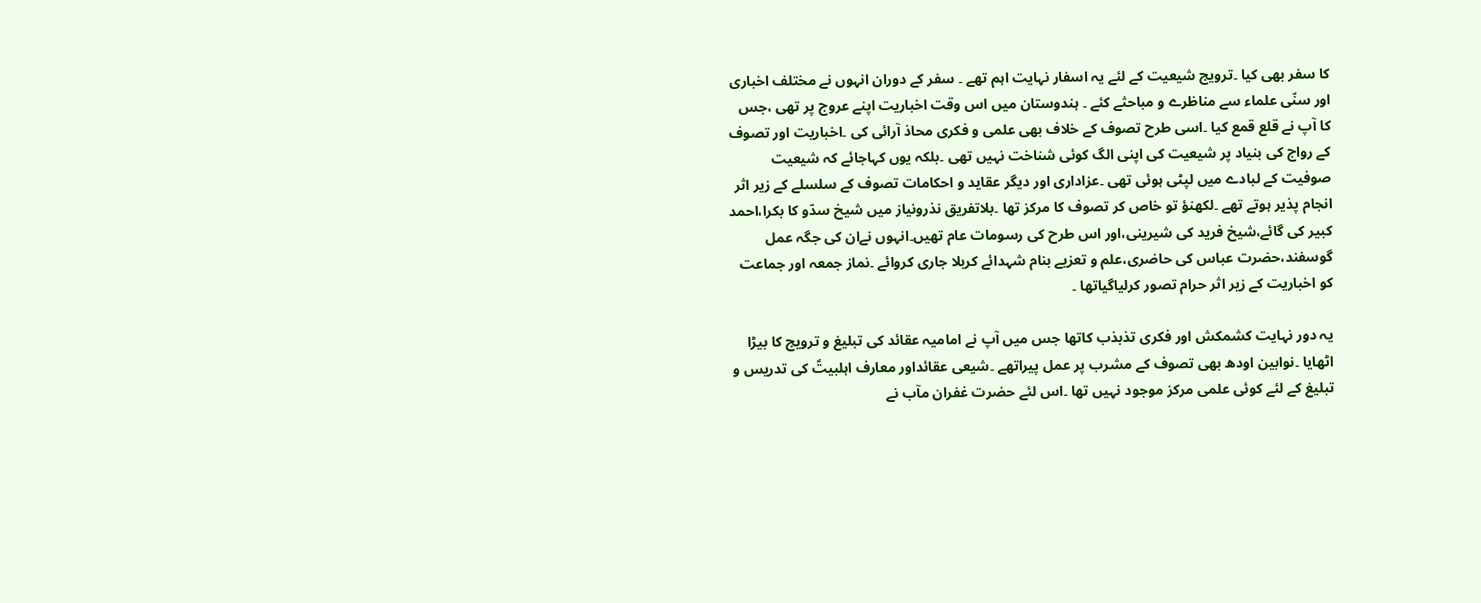کا سفر بھی کیا ۔ترویج شیعیت کے لئے یہ اسفار نہایت اہم تھے ۔ سفر کے دوران انہوں نے مختلف اخباری اور سنّی علماء سے مناظرے و مباحثے کئے ۔ ہندوستان میں اس وقت اخباریت اپنے عروج پر تھی ،جس کا آپ نے قلع قمع کیا ۔اسی طرح تصوف کے خلاف بھی علمی و فکری محاذ آرائی کی ۔اخباریت اور تصوف کے رواج کی بنیاد پر شیعیت کی اپنی الگ کوئی شناخت نہیں تھی ۔بلکہ یوں کہاجائے کہ شیعیت صوفیت کے لبادے میں لپٹی ہوئی تھی ۔عزاداری اور دیگر عقاید و احکامات تصوف کے سلسلے کے زیر اثر انجام پذیر ہوتے تھے ۔لکھنؤ تو خاص کر تصوف کا مرکز تھا ۔بلاتفریق نذرونیاز میں شیخ سدّو کا بکرا،احمد کبیر کی گائے،شیخ فرید کی شیرینی،اور اس طرح کی رسومات عام تھیں۔انہوں نےان کی جگہ عمل گوسفند،حضرت عباس کی حاضری،علم و تعزیے بنام شہدائے کربلا جاری کروائے ۔نماز جمعہ اور جماعت کو اخباریت کے زیر اثر حرام تصور کرلیاگیاتھا ۔

یہ دور نہایت کشمکش اور فکری تذبذب کاتھا جس میں آپ نے امامیہ عقائد کی تبلیغ و ترویج کا بیڑا اٹھایا ۔نوابین اودھ بھی تصوف کے مشرب پر عمل پیراتھے ۔شیعی عقائداور معارف اہلبیتؑ کی تدریس و تبلیغ کے لئے کوئی علمی مرکز موجود نہیں تھا ۔اس لئے حضرت غفران مآب نے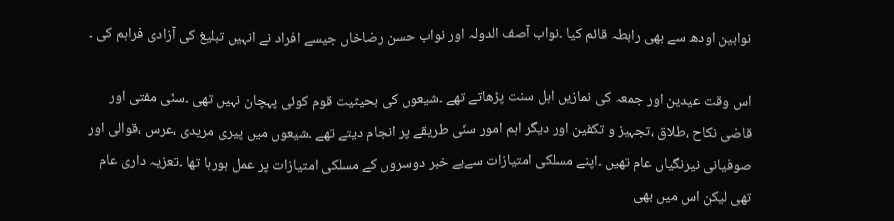نوابین اودھ سے بھی رابطہ قائم کیا ۔نواب آصف الدولہ اور نواب حسن رضاخاں جیسے افراد نے انہیں تبلیغ کی آزادی فراہم کی ۔

اس وقت عیدین اور جمعہ کی نمازیں اہل سنت پڑھاتے تھے ۔شیعوں کی بحیثیت قوم کوئی پہچان نہیں تھی ۔سنّی مفتی اور قاضی نکاح ،طلاق ،تجہیز و تکفین اور دیگر اہم امور سنّی طریقے پر انجام دیتے تھے ۔شیعوں میں پیری مریدی ،عرس ،قوالی اور صوفیانی نیرنگیاں عام تھیں ۔اپنے مسلکی امتیازات سےبے خبر دوسروں کے مسلکی امتیازات پر عمل ہورہا تھا ۔تعزیہ داری عام تھی لیکن اس میں بھی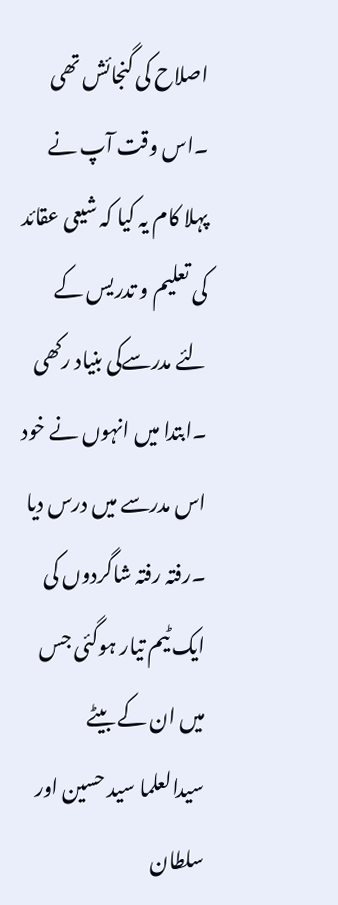اصلاح کی گنجائش تھی ۔اس وقت آپ نے پہلا کام یہ کیا کہ شیعی عقائد کی تعلیم و تدریس کے لئے مدرسےکی بنیاد رکھی ۔ابتدا میں انہوں نے خود اس مدرسے میں درس دیا ۔رفتہ رفتہ شاگردوں کی ایک ٹیم تیار ہوگئی جس میں ان کے بیٹے سیدالعلما سید حسین اور سلطان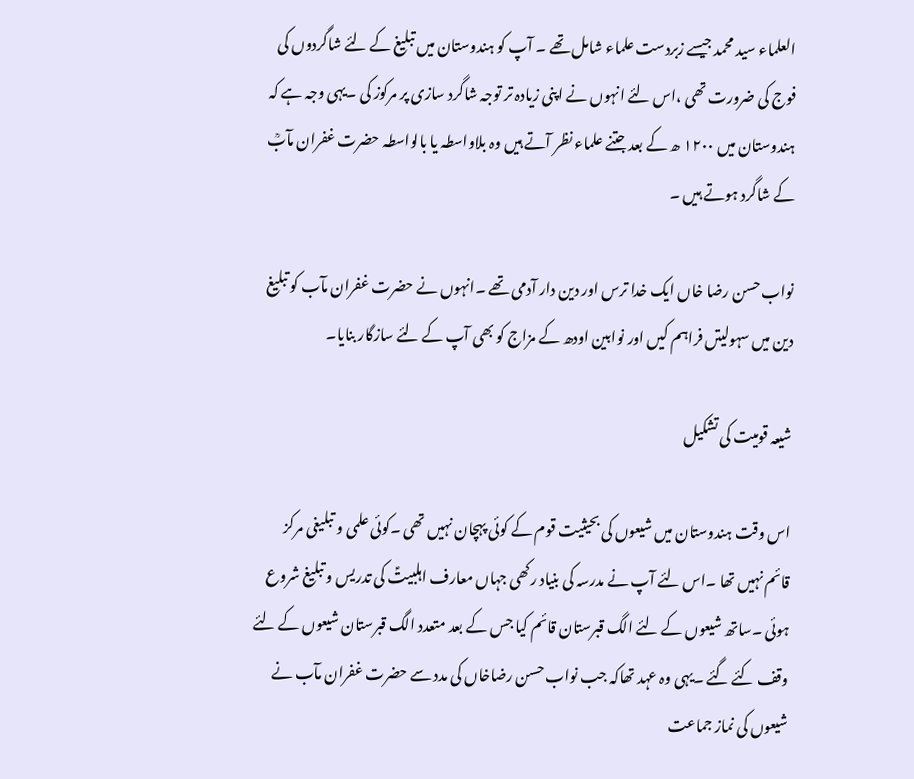العلماء سید محمد جیسے زبردست علماء شامل تھے ۔ آپ کو ہندوستان میں تبلیغ کے لئے شاگردوں کی فوج کی ضرورت تھی ،اس لئے انہوں نے اپنی زیادہ تر توجہ شاگرد سازی پر مرکوز کی ۔یہی وجہ ہے کہ ہندوستان میں ۱۲۰۰ ھ کے بعد جتنے علماء نظر آتے ہیں وہ بلاواسطہ یا بالواسطہ حضرت غفران مآبؒ کے شاگرد ہوتے ہیں ۔

نواب حسن رضا خاں ایک خدا ترس اور دین دار آدمی تھے ۔انہوں نے حضرت غفران مآب کو تبلیغ دین میں سہولیتں فراہم کیں اور نوابین اودھ کے مزاج کو بھی آپ کے لئے سازگار بنایا۔

شیعہ قومیت کی تشکیل

اس وقت ہندوستان میں شیعوں کی بحیثیت قوم کے کوئی پہچان نہیں تھی ۔کوئی علمی و تبلیغی مرکز قائم نہیں تھا ۔اس لئے آپ نے مدرسہ کی بنیاد رکھی جہاں معارف اہلبیتؑ کی تدریس و تبلیغ شروع ہوئی ۔ساتھ شیعوں کے لئے الگ قبرستان قائم کیا جس کے بعد متعدد الگ قبرستان شیعوں کے لئے وقف کئے گئے ۔یہی وہ عہد تھاکہ جب نواب حسن رضاخاں کی مدد سے حضرت غفران مآب نے شیعوں کی نماز جماعت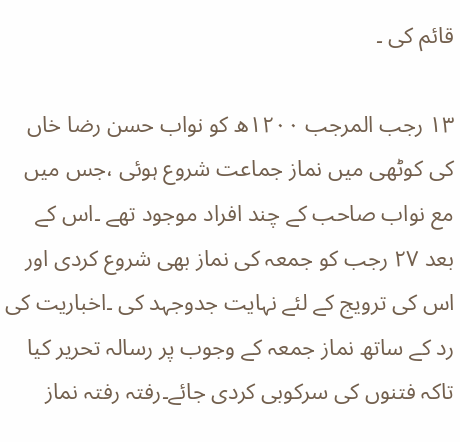قائم کی ۔

۱۳ رجب المرجب ۱۲۰۰ھ کو نواب حسن رضا خاں کی کوٹھی میں نماز جماعت شروع ہوئی ،جس میں مع نواب صاحب کے چند افراد موجود تھے ۔اس کے بعد ۲۷ رجب کو جمعہ کی نماز بھی شروع کردی اور اس کی ترویج کے لئے نہایت جدوجہد کی ۔اخباریت کی رد کے ساتھ نماز جمعہ کے وجوب پر رسالہ تحریر کیا تاکہ فتنوں کی سرکوبی کردی جائے۔رفتہ رفتہ نماز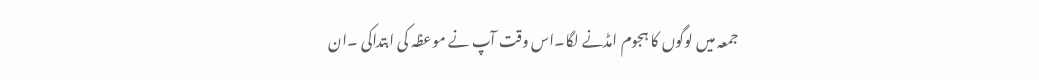جمعہ میں لوگوں کا ہجوم امڈنے لگا۔اس وقت آپ نے موعظہ کی ابتداکی ۔ان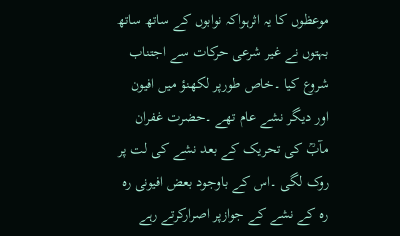موعظوں کا یہ اثرہواکہ نوابوں کے ساتھ ساتھ بہتوں نے غیر شرعی حرکات سے اجتناب شروع کیا ۔خاص طورپر لکھنؤ میں افیون اور دیگر نشے عام تھے ۔حضرت غفران مآبؒ کی تحریک کے بعد نشے کی لت پر روک لگی ۔اس کے باوجود بعض افیونی رہ رہ کے نشے کے جوازپر اصرارکرتے رہے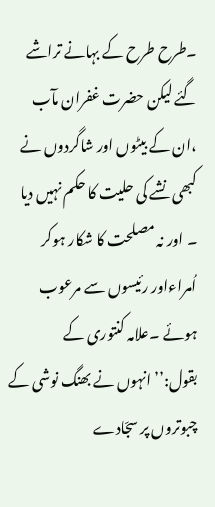۔طرح طرح کے بہانے تراشے گئے لیکن حضرت غفران مآب ،ان کے بیٹوں اور شاگردوں نے کبھی نشے کی حلیت کا حکم نہیں دیا ۔ اور نہ مصلحت کا شکار ہوکر اُمراءاور رئیسوں سے مرعوب ہوئے ۔علامہ کنتوری کے بقول:’’انہوں نے بھنگ نوشی کے چبوتروں پر سجّادے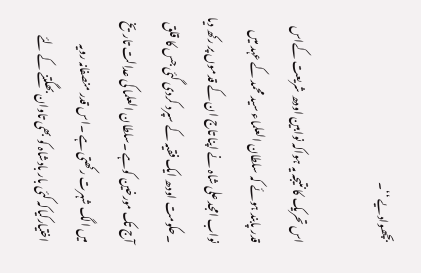بچھوادیے ‘‘۔

اس تحریک کا نتیجہ یہ ہواکہ نوابین اودھ شریعت کےاس قدر پابند ہوئے کہ سلطان العلماء سید محمد کے عہد میں نواب امجد علی شاہ نے اپنا تاج ان کے قدموں پر رکھ دیا ۔حکومت اودھ ایک فقیہ کے سپرد کردی گئی جس کا قلق آج تک مورخین کوہے ۔سلطان العلما کی عدالت تاریخ میں الگ شہرت رکھتی ہے ۔اس قدر منصفانہ رویہ اختیارکیاکہ کئی بار بادشاہ کو بھی تاوان بھگتنے کے لئے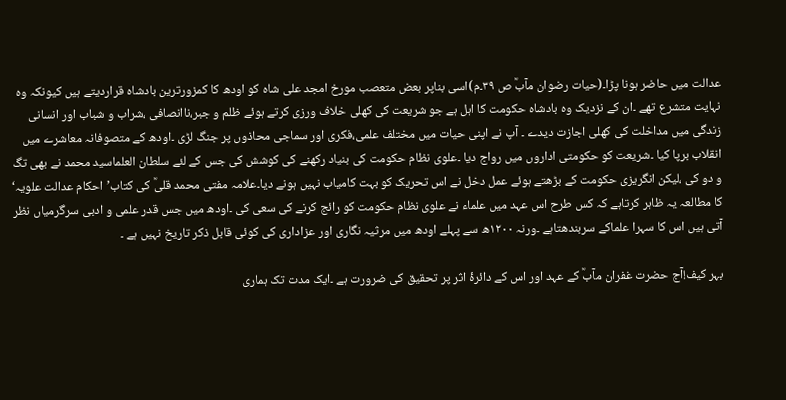عدالت میں حاضر ہونا پڑا۔(حیات رضوان مآبؒ ص ۳۹۔م)اسی بناپر بعض متعصب مورخ امجد علی شاہ کو اودھ کا کمزورترین بادشاہ قراردیتے ہیں کیونکہ وہ نہایت متشرع تھے ۔ان کے نزدیک وہ بادشاہ حکومت کا اہل ہے جو شریعت کی کھلی خلاف ورزی کرتے ہوئے ظلم و جبر،ناانصافی ،شراب و شباب اور انسانی زندگی میں مداخلت کی کھلی اجازت دیدے ۔ آپ نے اپنی حیات میں مختلف علمی،فکری اور سماجی محاذوں پر جنگ لڑی ۔اودھ کے متصوفانہ معاشرے میں انقلاب برپا کیا ۔شریعت کو حکومتی اداروں میں رواج دیا ۔علوی نظام حکومت کی بنیاد رکھنے کی کوشش کی جس کے لئے سلطان العلماسید محمد نے بھی تگ و دو کی ،لیکن انگریزی حکومت کے بڑھتے ہوئے عمل دخل نے اس تحریک کو بہت کامیاب نہیں ہونے دیا۔علامہ مفتی محمد قلیؒ کی کتاب’احکام عدالت علویہ‘ کا مطالعہ یہ ظاہر کرتاہے کہ کس طرح اس عہد میں علماء نے علوی نظام حکومت کو رائج کرنے کی سعی کی ۔اودھ میں جس قدر علمی و ادبی سرگرمیاں نظر آتی ہیں اس کا سہرا علماکے سربندھتاہے ۔ورنہ ۱۲۰۰ھ سے پہلے اودھ میں مرثیہ نگاری اور عزاداری کی کوئی قابل ذکر تاریخ نہیں ہے ۔

بہر کیف!آج حضرت غفران مآبؒ کے عہد اور اس کے دائرۂ اثر پر تحقیق کی ضرورت ہے ۔ایک مدت تک ہماری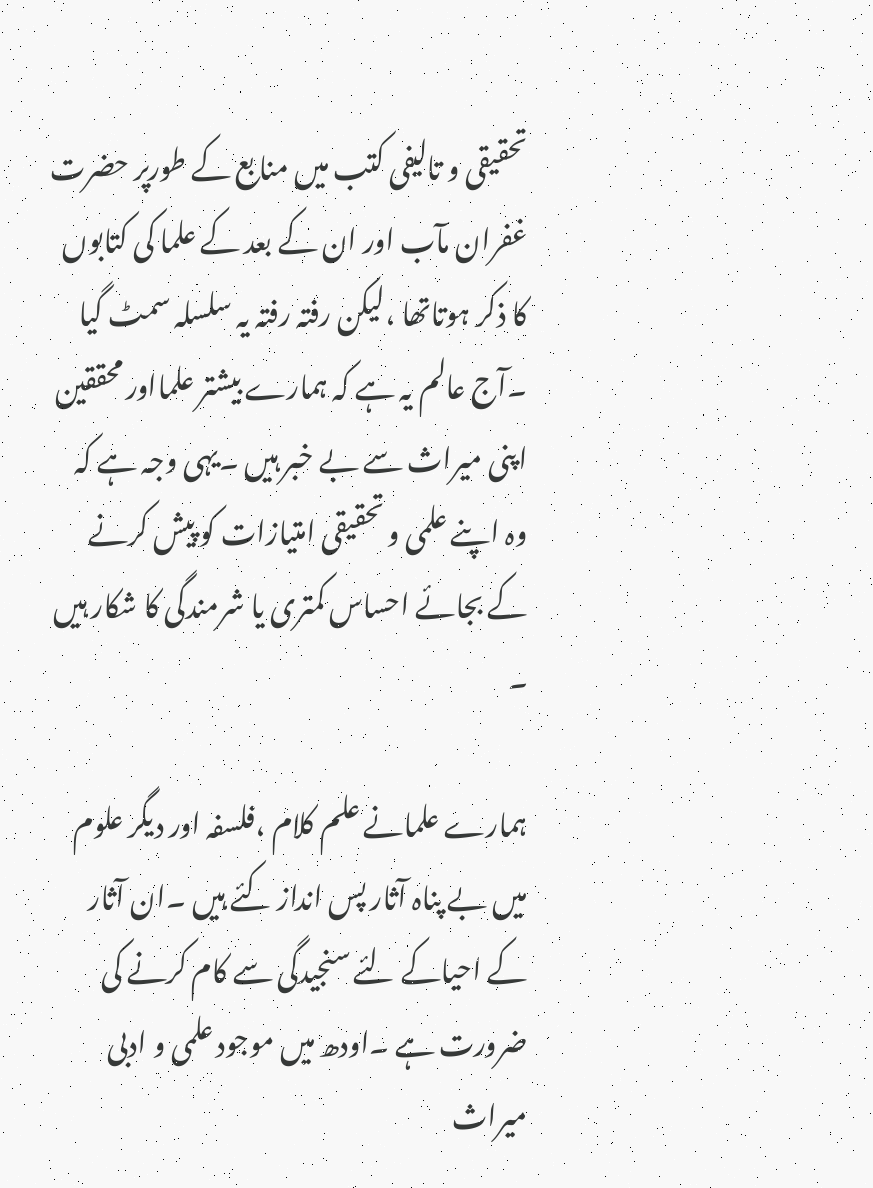تحقیقی و تالیفی کتب میں منابع کے طورپر حضرت غفران مآب اور ان کے بعد کے علما کی کتابوں کا ذکر ہوتاتھا ،لیکن رفتہ رفتہ یہ سلسلہ سمٹ گیا ۔آج عالم یہ ہے کہ ہمارے بیشتر علمااور محققین اپنی میراث سے بے خبر ہیں ۔یہی وجہ ہے کہ وہ اپنے علمی و تحقیقی امتیازات کو پیش کرنے کے بجائے احساس کمتری یا شرمندگی کا شکار ہیں ۔

ہمارے علمانے علم کلام ،فلسفہ اور دیگر علوم میں بے پناہ آثار پس انداز کئے ہیں ۔ان آثار کے احیاکے لئے سنجیدگی سے کام کرنے کی ضرورت ہے ۔اودھ میں موجود علمی و ادبی میراث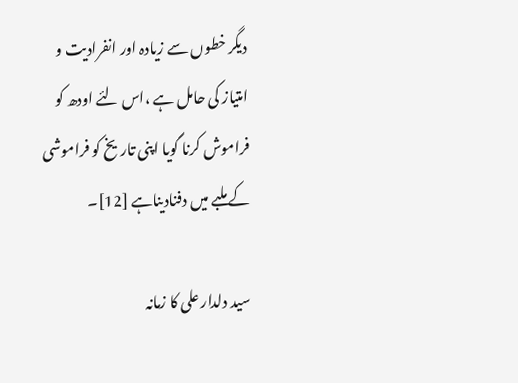دیگر خطوں سے زیادہ اور انفرادیت و امتیاز کی حامل ہے ،اس لئے اودھ کو فراموش کرنا گویا اپنی تاریخ کو فراموشی کے ملبے میں دفنادیناہے [12]۔

سید دلدار علی کا زمانہ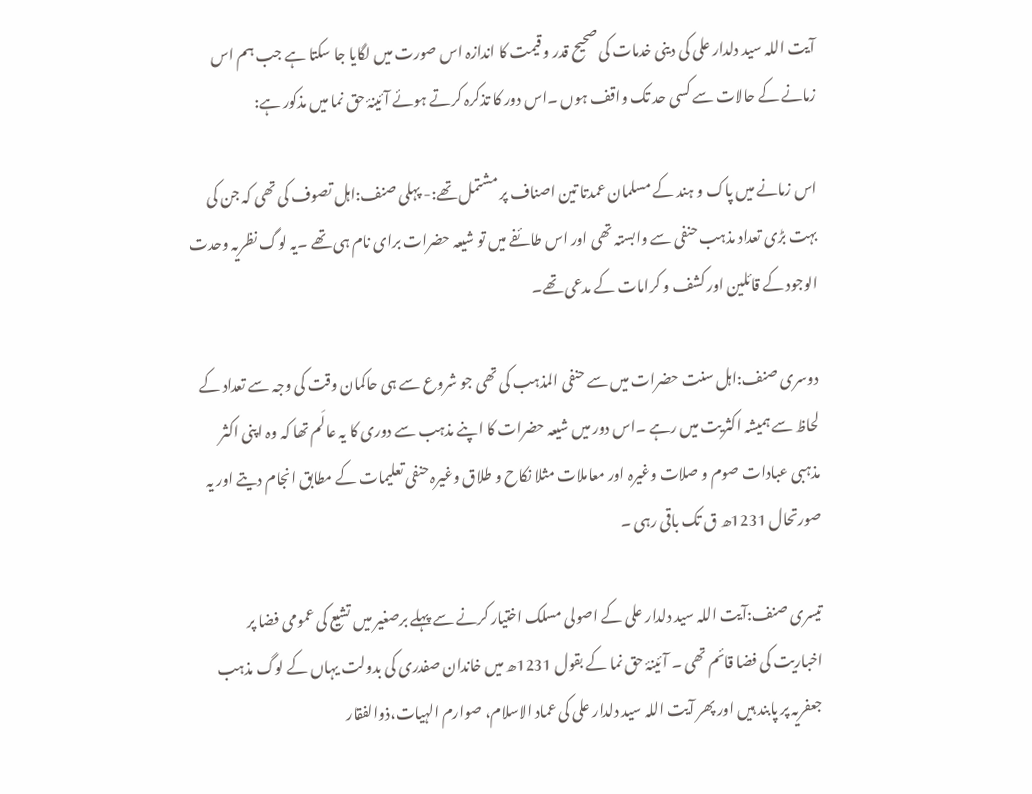آیت اللہ سید دلدار علی کی دینی خدمات کی صحیح قدر و قیمت کا اندازہ اس صورت میں لگایا جا سکتا ہے جب ہم اس زمانے کے حالات سے کسی حد تک واقف ہوں ۔اس دور کا تذکرہ کرتے ہوئے آئینۂ حق نما میں مذکور ہے:

اس زمانے میں پاک و ہند کے مسلمان عمدتا تین اصناف پر مشتمل تھے:- پہلی صنف:اہل تصوف کی تھی کہ جن کی بہت بڑی تعداد مذہب حنفی سے وابستہ تھی اور اس طائفے میں تو شیعہ حضرات برای نام ہی تھے ۔یہ لوگ نظریہ وحدت الوجود کے قائلین اور کشف و کرامات کے مدعی تھے۔

دوسری صنف:اہل سنت حضرات میں سے حنفی المذہب کی تھی جو شروع سے ہی حاکمان وقت کی وجہ سے تعداد کے لحاظ سے ہمیشہ اکثریت میں رہے ۔اس دور میں شیعہ حضرات کا اپنے مذہب سے دوری کا یہ عالَم تھا کہ وہ اپنی اکثر مذہبی عبادات صوم و صلات وغیرہ اور معاملات مثلا نکاح و طلاق وغیرہ حنفی تعلیمات کے مطابق انجام دیتے اور یہ صورتحال 1231ھ ق تک باقی رہی ۔

تیسری صنف:آیت اللہ سید دلدار علی کے اصولی مسلک اختیار کرنے سے پہلے برصغیر میں تشیع کی عمومی فضا پر اخباریت کی فضا قائم تھی ۔ آئینۂ حق نما کے بقول 1231ھ میں خاندان صفدری کی بدولت یہاں کے لوگ مذہب جعفریہ پر پابند ہیں اور پھر آیت اللہ سید دلدار علی کی عماد الاسلام، صوارم الہیات،ذوالفقار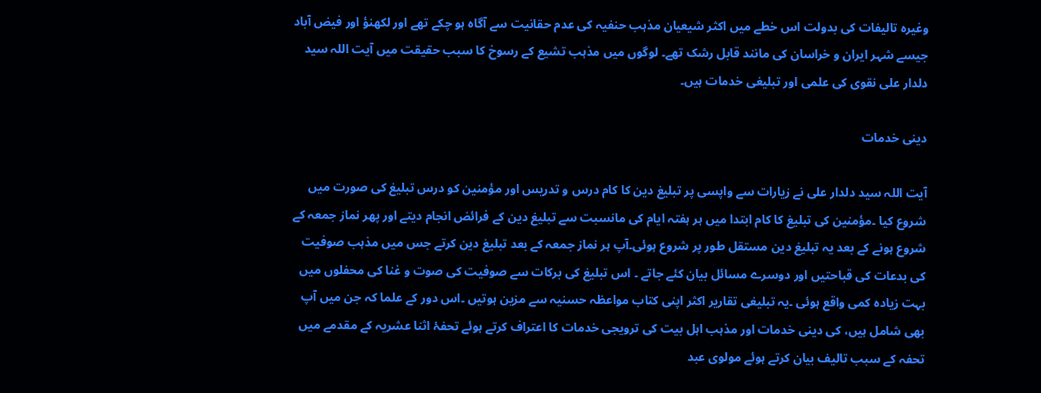وغیرہ تالیفات کی بدولت اس خطے میں اکثر شیعیان مذہب حنفیہ کی عدم حقانیت سے آگاہ ہو چکے تھے اور لکھنؤ اور فیض آباد جیسے شہر ایران و خراسان کی مانند قابل رشک تھے۔ لوگوں میں مذہب تشیع کے رسوخ کا سبب حقیقت میں آیت اللہ سید دلدار علی نقوی کی علمی اور تبلیغی خدمات ہیں۔

دینی خدمات

آیت اللہ سید دلدار علی نے زیارات سے واپسی پر تبلیغ دین کا کام درس و تدریس اور مؤمنین کو درس تبلیغ کی صورت میں شروع کیا ۔مؤمنین کی تبلیغ کا کام ابتدا میں ہر ہفتہ ایام کی مانسبت سے تبلیغ دین کے فرائض انجام دیتے اور پھر نماز جمعہ کے شروع ہونے کے بعد یہ تبلیغ دین مستقل طور پر شروع ہوئی۔آپ ہر نماز جمعہ کے بعد تبلیغ دین کرتے جس میں مذہب صوفیت کی بدعات کی قباحتیں اور دوسرے مسائل بیان کئے جاتے ۔ اس تبلیغ کی برکات سے صوفیت کی صوت و غنا کی محفلوں میں بہت زیادہ کمی واقع ہوئی ۔یہ تبلیغی تقاریر اکثر اپنی کتاب مواعظہ حسنیہ سے مزین ہوتیں ۔اس دور کے علما کہ جن میں آپ بھی شامل ہیں، کی دینی خدمات اور مذہب اہل بیت کی ترویجی خدمات کا اعتراف کرتے ہوئے تحفۂ اثنا عشریہ کے مقدمے میں تحفہ کے سبب تالیف بیان کرتے ہوئے مولوی عبد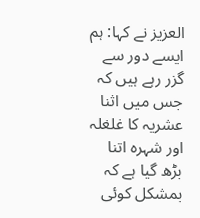العزیز نے کہا: ہم ایسے دور سے گزر رہے ہیں کہ جس میں اثنا عشریہ کا غلغلہ اور شہرہ اتنا بڑھ گیا ہے کہ بمشکل کوئی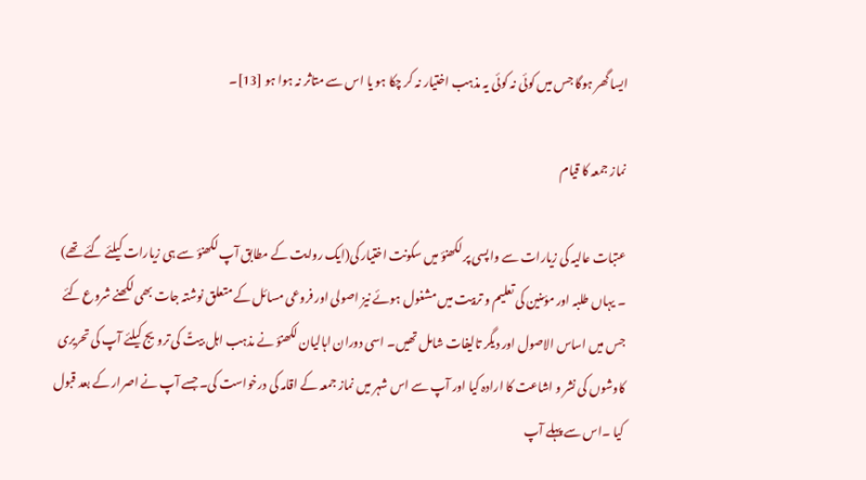ایسا گھر ہوگا جس میں کوئی نہ کوئی یہ مذہب اختیار نہ کر چکا ہو یا اس سے متاثر نہ ہوا ہو [13]۔

نماز جمعہ کا قیام

عتبات عالیہ کی زیارات سے واپسی پر لکھنؤ میں سکونت اختیار کی(ایک روایت کے مطابق آپ لکھنؤ سے ہی زیارات کیلئے گئے تھے) ۔ یہاں طلبہ اور مؤمنین کی تعلیم و تربیت میں مشغول ہوئے نیز اصولی اور فروعی مسائل کے متعلق نوشتہ جات بھی لکھنے شروع کئے جس میں اساس الاصول اور دیگر تالیفات شامل تھیں۔ اسی دوران اہالیان لکھنؤ نے مذہب اہل بیتؑ کی ترویج کیلئے آپ کی تحریری کاوشوں کی نشر و اشاعت کا ارادہ کیا اور آپ سے اس شہر میں نماز جمعہ کے اقامہ کی درخواست کی۔ جسے آپ نے اصرار کے بعد قبول کیا ۔اس سے پہلے آپ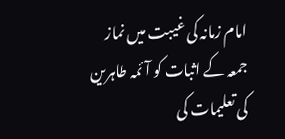امام زمانہ کی غیبت میں نماز جمعہ کے اثبات کو آئمہ طاہرین کی تعلیمات کی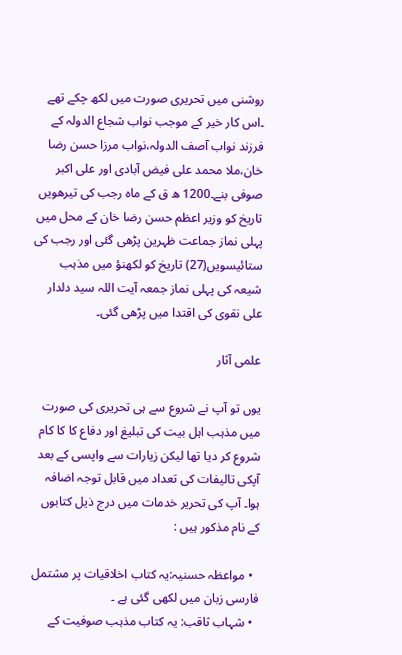روشنی میں تحریری صورت میں لکھ چکے تھے ۔اس کار خیر کے موجب نواب شجاع الدولہ کے فرزند نواب آصف الدولہ،نواب مرزا حسن رضا خان،ملا محمد علی فیض آبادی اور علی اکبر صوفی بنے۔1200 ھ ق کے ماہ رجب کی تیرھویں تاریخ کو وزیر اعظم حسن رضا خان کے محل میں پہلی نماز جماعت ظہرین پڑھی گئی اور رجب کی ستائیسویں(27) تاریخ کو لکھنؤ میں مذہب شیعہ کی پہلی نماز جمعہ آیت اللہ سید دلدار علی نقوی کی اقتدا میں پڑھی گئی۔

علمی آثار

یوں تو آپ نے شروع سے ہی تحریری کی صورت میں مذہب اہل بیت کی تبلیغ اور دفاع کا کا کام شروع کر دیا تھا لیکن زیارات سے واپسی کے بعد آپکی تالیفات کی تعداد میں قابل توجہ اضافہ ہوا۔ آپ کی تحریر خدمات میں درج ذیل کتابوں کے نام مذکور ہیں :

  • مواعظہ حسنیہ:یہ کتاب اخلاقیات پر مشتمل فارسی زبان میں لکھی گئی ہے ۔
  • شہاب ثاقب: یہ کتاب مذہب صوفیت کے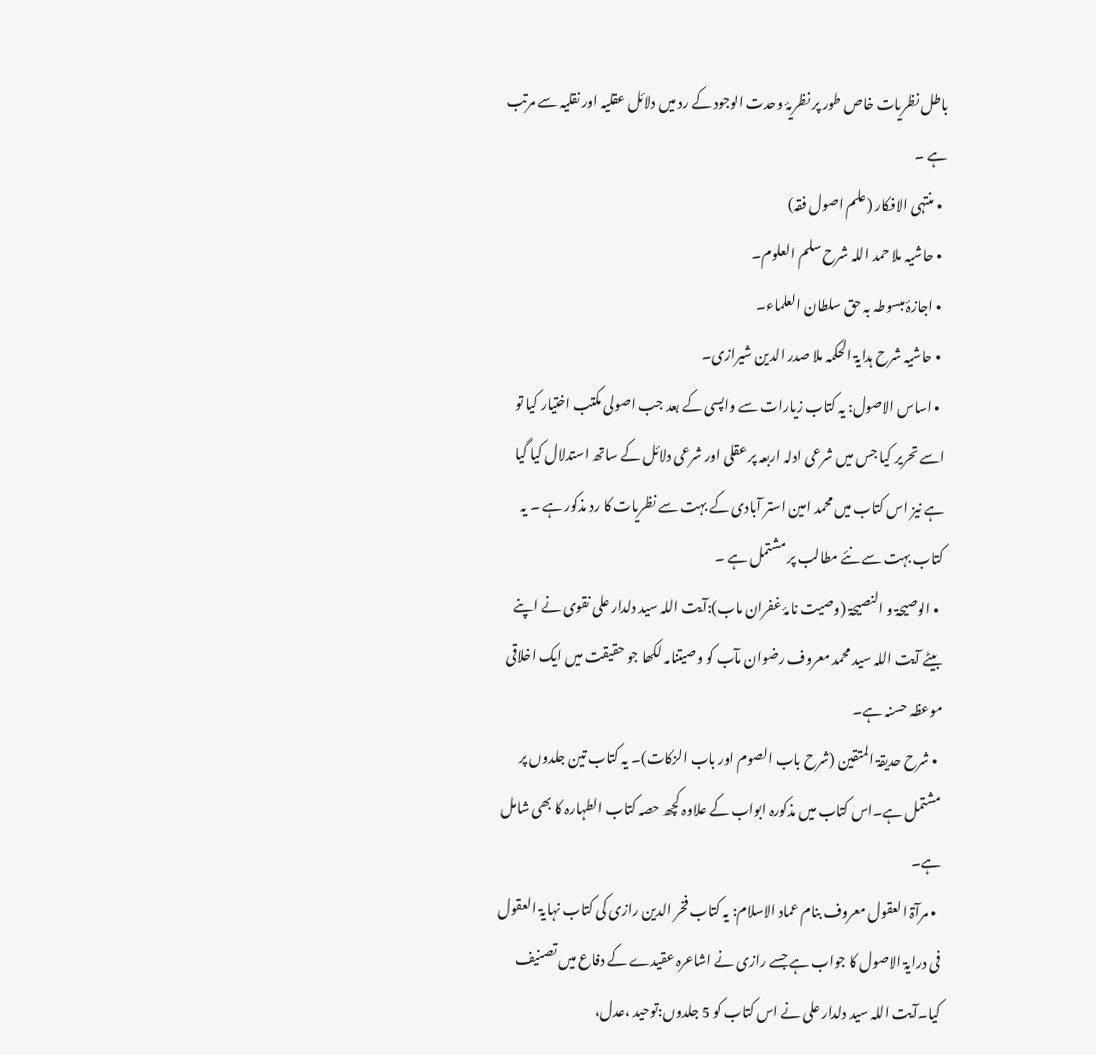باطل نظریات خاص طور پر نظریۂ وحدت الوجود کے رد میں دلائل عقلیہ اور نقلیہ سے مرتب ہے ۔
  • منتہی الافکار (علم اصول فقہ)
  • حاشیہ ملا حمد اللہ شرح سلم العلوم۔
  • اجازۂ مبسوطہ بہ حق سلطان العلماء۔
  • حاشیہ شرح ہدایۃ الحکمہ ملا صدر الدین شیرازی۔
  • اساس الاصول: یہ کتاب زیارات سے واپسی کے بعد جب اصولی مکتب اختیار کیا تو اسے تحریر کیا جس میں شرعی ادلہ اربعہ پر عقلی اور شرعی دلائل کے ساتھ استدلال کیا گیا ہے نیز اس کتاب میں محمد امین استر آبادی کے بہت سے نظریات کا رد مذکور ہے ۔ یہ کتاب بہت سے نئے مطالب پر مشتمل ہے ۔
  • الوصیحۃ و النصیحۃ (وصیت نامۂ غفران ماب):آیت اللہ سید دلدار علی نقوی نے اپنے بیٹے آیت اللہ سید محمد معروف رضوان مآب کو وصیتنامہ لکھا جو حقیقت میں ایک اخلاقی موعظہ حسنہ ہے۔
  • شرح حدیقۃ المتقین (شرح باب الصوم اور باب الزکات)۔ یہ کتاب تین جلدوں پر مشتمل ہے۔اس کتاب میں مذکورہ ابواب کے علاوہ کچھ حصہ کتاب الطہارہ کا بھی شامل ہے۔
  • مرآۃ العقول معروف بنام عماد الاسلام: یہ کتاب فخر الدین رازی کی کتاب نہایۃ العقول فی درایۃ الاصول کا جواب ہے جسے رازی نے اشاعرہ عقیدے کے دفاع میں تصنیف کیا۔آیت اللہ سید دلدار علی نے اس کتاب کو 5 جلدوں:توحید ،عدل،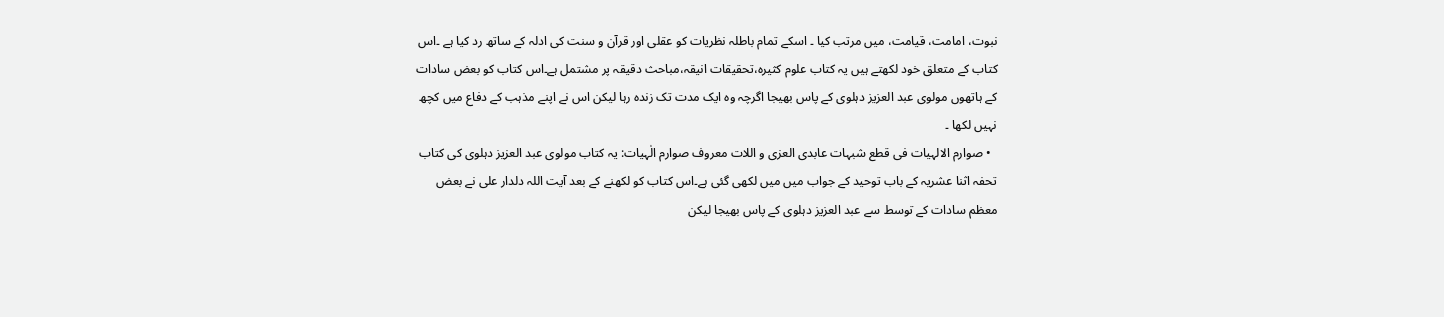نبوت، امامت، قیامت، میں مرتب کیا ۔ اسکے تمام باطلہ نظریات کو عقلی اور قرآن و سنت کی ادلہ کے ساتھ رد کیا ہے ۔اس کتاب کے متعلق خود لکھتے ہیں یہ کتاب علوم کثیرہ،تحقیقات انیقہ،مباحث دقیقہ پر مشتمل ہے۔اس کتاب کو بعض سادات کے ہاتھوں مولوی عبد العزیز دہلوی کے پاس بھیجا اگرچہ وہ ایک مدت تک زندہ رہا لیکن اس نے اپنے مذہب کے دفاع میں کچھ نہیں لکھا ۔
  • صوارم الالہیات فی قطع شبہات عابدی العزی و اللات معروف صوارم الٰہیات: یہ کتاب مولوی عبد العزیز دہلوی کی کتاب تحفہ اثنا عشریہ کے باب توحید کے جواب میں میں لکھی گئی ہے۔اس کتاب کو لکھنے کے بعد آیت اللہ دلدار علی نے بعض معظم سادات کے توسط سے عبد العزیز دہلوی کے پاس بھیجا لیکن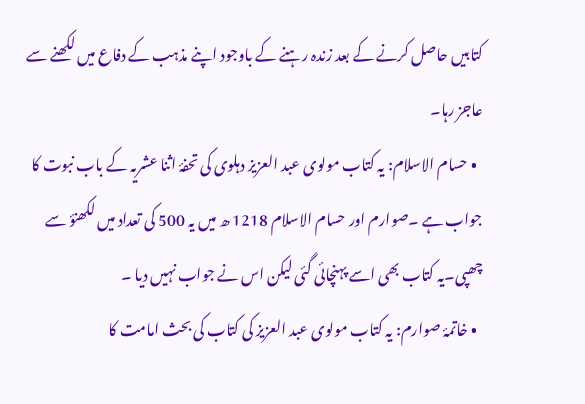کتابیں حاصل کرنے کے بعد زندہ رہنے کے باوجود اپنے مذہب کے دفاع میں لکھنے سے عاجز رہا۔
  • حسام الاسلام: یہ کتاب مولوی عبد العزیز دہلوی کی تحفۂ اثنا عشریہ کے باب نبوت کا جواب ہے ۔صوارم اور حسام الاسلام 1218 ھ میں یہ 500 کی تعداد میں لکھنؤ سے چھپی۔یہ کتاب بھی اسے پہنچائی گئی لیکن اس نے جواب نہیں دیا ۔
  • خاتمۂ صوارم: یہ کتاب مولوی عبد العزیز کی کتاب کی بحث امامت کا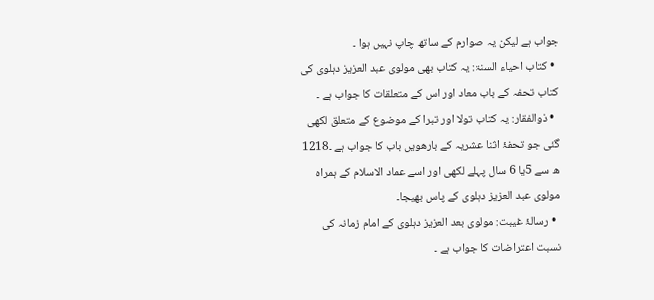جواب ہے لیکن یہ صوارم کے ساتھ چاپ نہیں ہوا ۔
  • کتاب احیاء السنۃ: یہ کتاب بھی مولوی عبد العزیز دہلوی کی کتاب تحفہ کے باب معاد اور اس کے متعلقات کا جواب ہے ۔
  • ذوالفقار: یہ کتاب تولا اور تبرا کے موضوع کے متعلق لکھی گئی جو تحفۂ اثنا عشریہ کے بارھویں باب کا جواب ہے ۔1218 ھ سے 5یا 6 سال پہلے لکھی اور اسے عماد الاسلام کے ہمراہ مولوی عبد العزیز دہلوی کے پاس بھیجا۔
  • رسالۂ غیبت: مولوی بعد العزیز دہلوی کے امام زمانہ کی نسبت اعتراضات کا جواب ہے ۔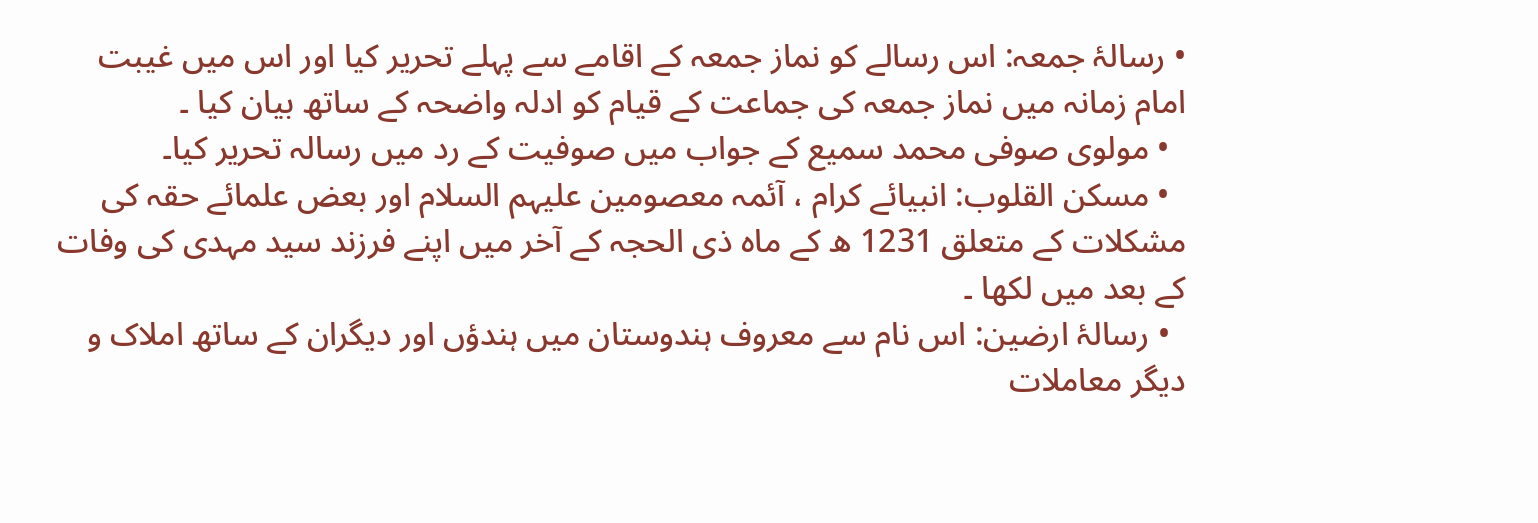• رسالۂ جمعہ: اس رسالے کو نماز جمعہ کے اقامے سے پہلے تحریر کیا اور اس میں غیبت امام زمانہ میں نماز جمعہ کی جماعت کے قیام کو ادلہ واضحہ کے ساتھ بیان کیا ۔
  • مولوی صوفی محمد سمیع کے جواب میں صوفیت کے رد میں رسالہ تحریر کیا۔
  • مسکن القلوب: انبیائے کرام ، آئمہ معصومین علیہم السلام اور بعض علمائے حقہ کی مشکلات کے متعلق 1231 ھ کے ماہ ذی الحجہ کے آخر میں اپنے فرزند سید مہدی کی وفات کے بعد میں لکھا ۔
  • رسالۂ ارضین: اس نام سے معروف ہندوستان میں ہندؤں اور دیگران کے ساتھ املاک و دیگر معاملات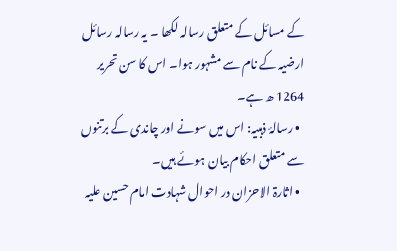کے مسائل کے متعلق رسالہ لکھا ۔ یہ رسالہ رسائل ارضیہ کے نام سے مشہور ہوا۔ اس کا سن تحریر 1264 ھ ہے۔
  • رسالۂ ذہبیہ: اس میں سونے اور چاندی کے برتنوں سے متعلق احکام بیان ہوئے ہیں۔
  • اثارۃ الاحزان در احوال شہادت امام حسین علیہ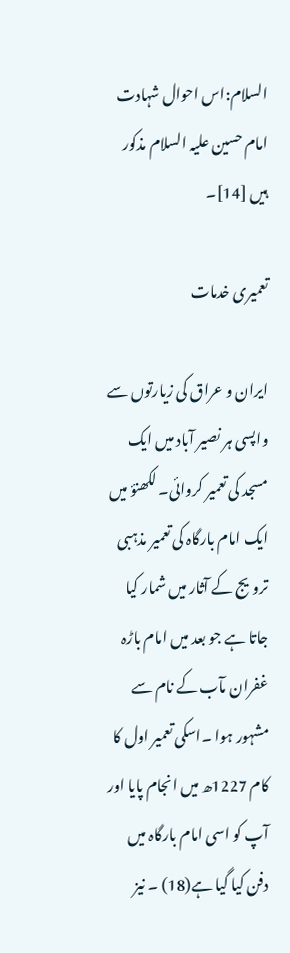السلام:اس احوال شہادت امام حسین علیہ السلام مذکور ہیں [14]۔

تعمیری خدمات

ایران و عراق کی زیارتوں سے واپسی ہر نصیر آباد میں ایک مسجد کی تعمیر کروائی۔ لکھنؤ میں ایک امام بارگاہ کی تعمیر مذہبی ترویج کے آثار میں شمار کیا جاتا ہے جو بعد میں امام باڑہ غفران مآب کے نام سے مشہور ہوا ۔اسکی تعمیر اول کا کام 1227ھ میں انجام پایا اور آپ کو اسی امام بارگاہ میں دفن کیا گیا ہے(18) ۔ نیز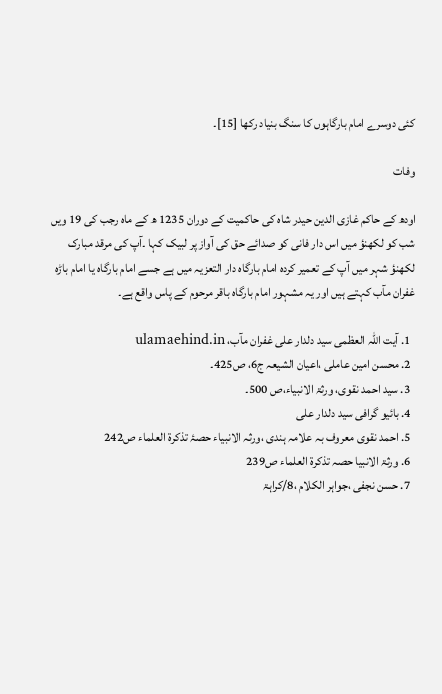کئی دوسرے امام بارگاہوں کا سنگ بنیاد رکھا [15]۔

وفات

اودھ کے حاکم غازی الدین حیدر شاہ کی حاکمیت کے دوران 1235 ھ کے ماہ رجب کی 19 ویں شب کو لکھنؤ میں اس دار فانی کو صدائے حق کی آواز پر لبیک کہا ۔آپ کی مرقد مبارک لکھنؤ شہر میں آپ کے تعمیر کردہ امام بارگاہ دار التعزیہ میں ہے جسے امام بارگاہ یا امام باڑہ غفران مآب کہتے ہیں اور یہ مشہور امام بارگاہ باقر مرحوم کے پاس واقع ہے۔

  1. آیت اللہ العظمی سید دلدار علی غفران مآب، ulamaehind.in
  2. محسن امین عاملی ،اعیان الشیعہ ج6، ص425۔
  3. سید احمد نقوی، ورثۃ الانبیاء،ص 500۔
  4. بائیو گرافی سید دلدار علی
  5. احمد نقوی معروف بہ علامہ ہندی ،ورثہ الانبیاء حصۂ تذکرۃ العلماء ص242
  6. ورثۃ الانبیا حصہ تذکرۃ العلماء ص239
  7. حسن نجفی ،جواہر الکلام ،8/کراہۃ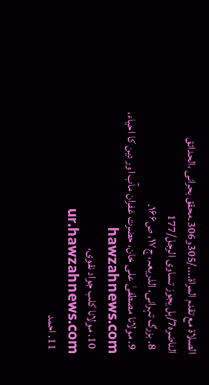الصلاۃ مع تقدم المراۃ..../305و306۔محقق بحرانی ،الحدائق الناضرہ7/ہل یجوز تساوی الرجل/177
  8. بزرگ تہرانی، الذریعہ، ج۱۷، ص۱۶۶.
  9. مولانا مصطفیٰ علی خان، حضرت غفران مآب اور دین کا احیاء، hawzahnews.com
  10. مولانا کلب جواد نقوی، ur.hawzahnews.com
  11. احمد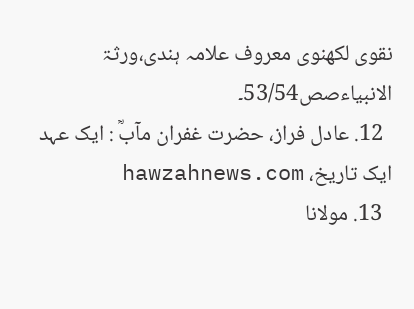نقوی لکھنوی معروف علامہ ہندی،ورثۃ الانبیاءصص53/54۔
  12. عادل فراز، حضرت غفران مآبؒ : ایک عہد ایک تاریخ، hawzahnews.com
  13. مولانا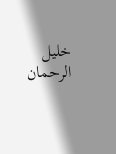خلیل الرحمان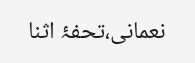نعمانی،تحفۂ اثنا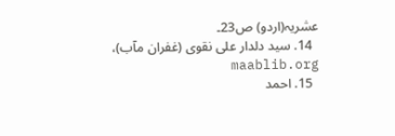عشریہ(اردو) ص23۔
  14. سید دلدار علی نقوی (غفران مآب)، maablib.org
  15. احمد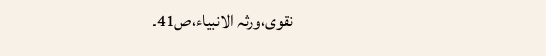نقوی،ورثہ الانبیاء،ص41۔